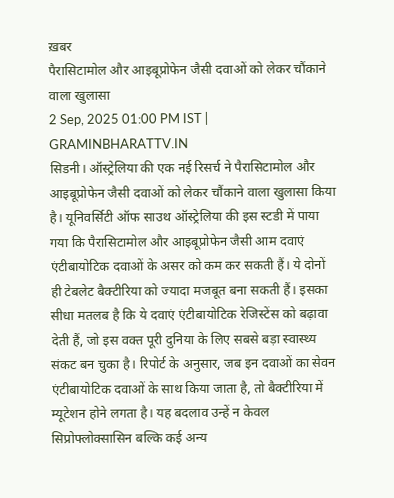ख़बर
पैरासिटामोल और आइबूप्रोफेन जैसी दवाओं को लेकर चौंकाने वाला खुलासा
2 Sep, 2025 01:00 PM IST | GRAMINBHARATTV.IN
सिडनी। ऑस्ट्रेलिया की एक नई रिसर्च ने पैरासिटामोल और आइबूप्रोफेन जैसी दवाओं को लेकर चौंकाने वाला खुलासा किया है। यूनिवर्सिटी ऑफ साउथ ऑस्ट्रेलिया की इस स्टडी में पाया गया कि पैरासिटामोल और आइबूप्रोफेन जैसी आम दवाएं एंटीबायोटिक दवाओं के असर को कम कर सकती हैं। ये दोनों ही टेबलेट बैक्टीरिया को ज्यादा मजबूत बना सकती हैं। इसका सीधा मतलब है कि ये दवाएं एंटीबायोटिक रेजिस्टेंस को बढ़ावा देती हैं, जो इस वक्त पूरी दुनिया के लिए सबसे बड़ा स्वास्थ्य संकट बन चुका है। रिपोर्ट के अनुसार, जब इन दवाओं का सेवन एंटीबायोटिक दवाओं के साथ किया जाता है, तो बैक्टीरिया में म्यूटेशन होने लगता है। यह बदलाव उन्हें न केवल सिप्रोफ्लोक्सासिन बल्कि कई अन्य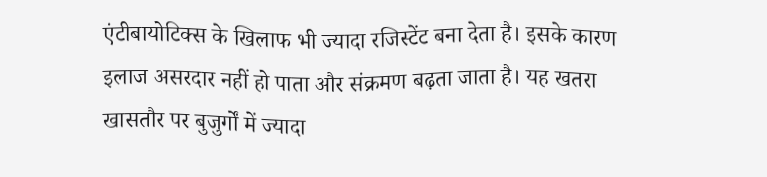एंटीबायोटिक्स के खिलाफ भी ज्यादा रजिस्टेंट बना देता है। इसके कारण इलाज असरदार नहीं हो पाता और संक्रमण बढ़ता जाता है। यह खतरा खासतौर पर बुजुर्गों में ज्यादा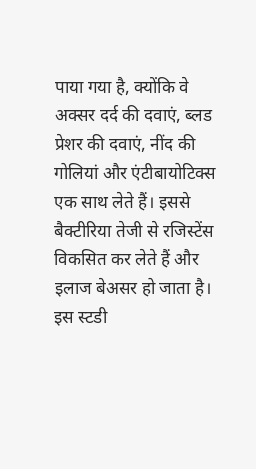पाया गया है, क्योंकि वे अक्सर दर्द की दवाएं, ब्लड प्रेशर की दवाएं, नींद की गोलियां और एंटीबायोटिक्स एक साथ लेते हैं। इससे बैक्टीरिया तेजी से रजिस्टेंस विकसित कर लेते हैं और इलाज बेअसर हो जाता है। इस स्टडी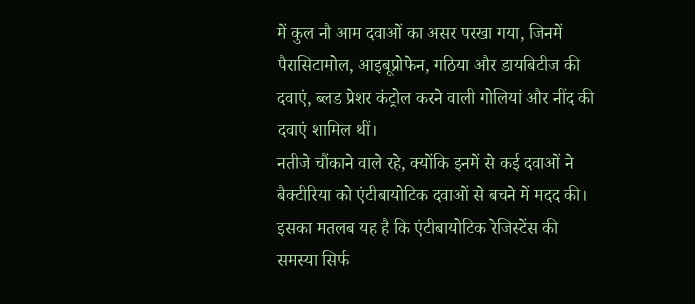में कुल नौ आम दवाओं का असर परखा गया, जिनमें पैरासिटामोल, आइबूप्रोफेन, गठिया और डायबिटीज की दवाएं, ब्लड प्रेशर कंट्रोल करने वाली गोलियां और नींद की दवाएं शामिल थीं।
नतीजे चौंकाने वाले रहे, क्योंकि इनमें से कई दवाओं ने बैक्टीरिया को एंटीबायोटिक दवाओं से बचने में मदद की। इसका मतलब यह है कि एंटीबायोटिक रेजिस्टेंस की समस्या सिर्फ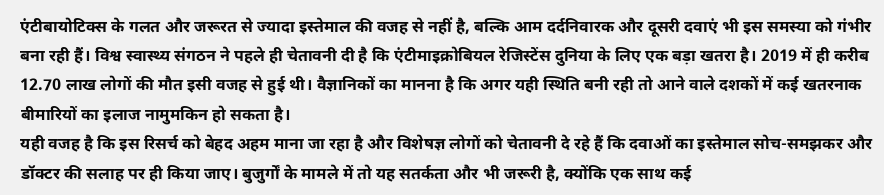एंटीबायोटिक्स के गलत और जरूरत से ज्यादा इस्तेमाल की वजह से नहीं है, बल्कि आम दर्दनिवारक और दूसरी दवाएं भी इस समस्या को गंभीर बना रही हैं। विश्व स्वास्थ्य संगठन ने पहले ही चेतावनी दी है कि एंटीमाइक्रोबियल रेजिस्टेंस दुनिया के लिए एक बड़ा खतरा है। 2019 में ही करीब 12.70 लाख लोगों की मौत इसी वजह से हुई थी। वैज्ञानिकों का मानना है कि अगर यही स्थिति बनी रही तो आने वाले दशकों में कई खतरनाक बीमारियों का इलाज नामुमकिन हो सकता है।
यही वजह है कि इस रिसर्च को बेहद अहम माना जा रहा है और विशेषज्ञ लोगों को चेतावनी दे रहे हैं कि दवाओं का इस्तेमाल सोच-समझकर और डॉक्टर की सलाह पर ही किया जाए। बुजुर्गों के मामले में तो यह सतर्कता और भी जरूरी है, क्योंकि एक साथ कई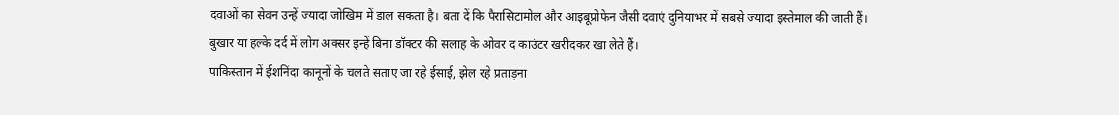दवाओं का सेवन उन्हें ज्यादा जोखिम में डाल सकता है। बता दें कि पैरासिटामोल और आइबूप्रोफेन जैसी दवाएं दुनियाभर में सबसे ज्यादा इस्तेमाल की जाती हैं। बुखार या हल्के दर्द में लोग अक्सर इन्हें बिना डॉक्टर की सलाह के ओवर द काउंटर खरीदकर खा लेते हैं।
पाकिस्तान में ईशनिंदा कानूनों के चलते सताए जा रहे ईसाई, झेल रहे प्रताड़ना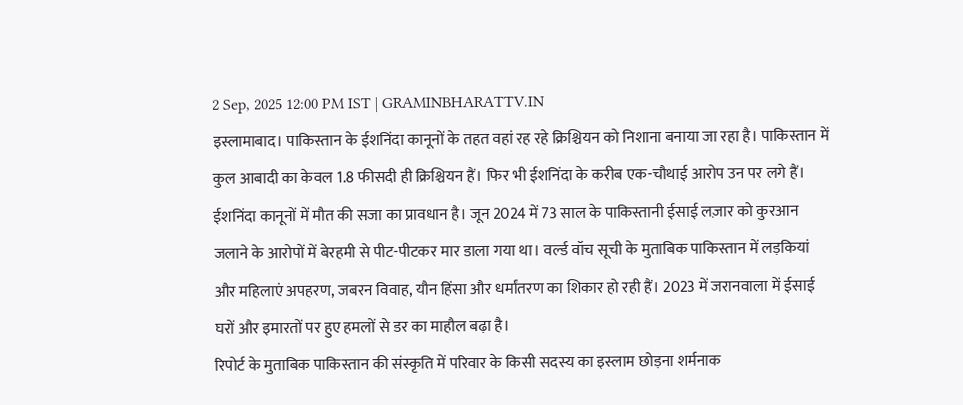2 Sep, 2025 12:00 PM IST | GRAMINBHARATTV.IN
इस्लामाबाद। पाकिस्तान के ईशनिंदा कानूनों के तहत वहां रह रहे क्रिश्चियन को निशाना बनाया जा रहा है। पाकिस्तान में कुल आबादी का केवल 1.8 फीसदी ही क्रिश्चियन हैं। फिर भी ईशनिंदा के करीब एक-चौथाई आरोप उन पर लगे हैं। ईशनिंदा कानूनों में मौत की सजा का प्रावधान है। जून 2024 में 73 साल के पाकिस्तानी ईसाई लज़ार को कुरआन जलाने के आरोपों में बेरहमी से पीट-पीटकर मार डाला गया था। वर्ल्ड वॉच सूची के मुताबिक पाकिस्तान में लड़कियां और महिलाएं अपहरण, जबरन विवाह, यौन हिंसा और धर्मांतरण का शिकार हो रही हैं। 2023 में जरानवाला में ईसाई घरों और इमारतों पर हुए हमलों से डर का माहौल बढ़ा है।
रिपोर्ट के मुताबिक पाकिस्तान की संस्कृति में परिवार के किसी सदस्य का इस्लाम छोड़ना शर्मनाक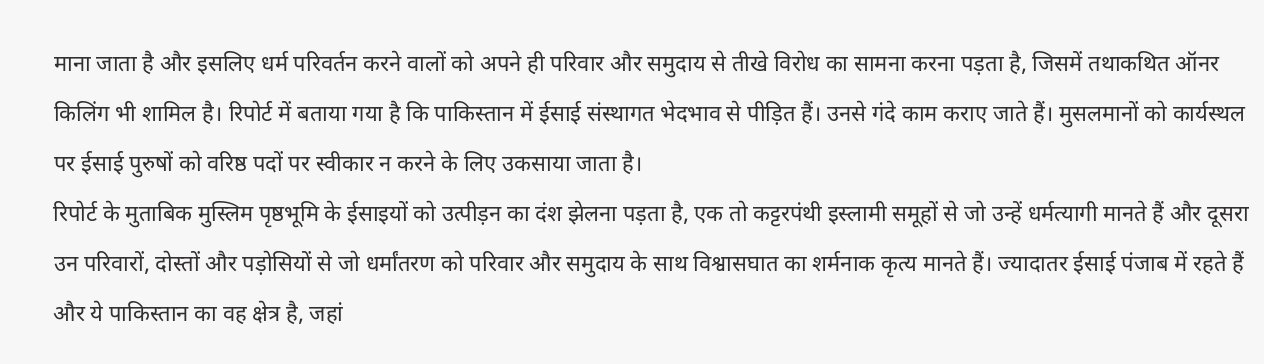माना जाता है और इसलिए धर्म परिवर्तन करने वालों को अपने ही परिवार और समुदाय से तीखे विरोध का सामना करना पड़ता है, जिसमें तथाकथित ऑनर किलिंग भी शामिल है। रिपोर्ट में बताया गया है कि पाकिस्तान में ईसाई संस्थागत भेदभाव से पीड़ित हैं। उनसे गंदे काम कराए जाते हैं। मुसलमानों को कार्यस्थल पर ईसाई पुरुषों को वरिष्ठ पदों पर स्वीकार न करने के लिए उकसाया जाता है।
रिपोर्ट के मुताबिक मुस्लिम पृष्ठभूमि के ईसाइयों को उत्पीड़न का दंश झेलना पड़ता है, एक तो कट्टरपंथी इस्लामी समूहों से जो उन्हें धर्मत्यागी मानते हैं और दूसरा उन परिवारों, दोस्तों और पड़ोसियों से जो धर्मांतरण को परिवार और समुदाय के साथ विश्वासघात का शर्मनाक कृत्य मानते हैं। ज्यादातर ईसाई पंजाब में रहते हैं और ये पाकिस्तान का वह क्षेत्र है, जहां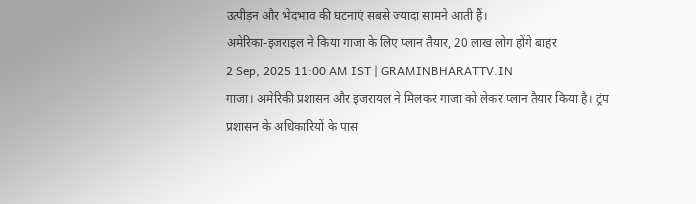उत्पीड़न और भेदभाव की घटनाएं सबसे ज्यादा सामने आती हैं।
अमेरिका-इजराइल ने किया गाजा के लिए प्लान तैयार, 20 लाख लोग होंगे बाहर
2 Sep, 2025 11:00 AM IST | GRAMINBHARATTV.IN
गाजा। अमेरिकी प्रशासन और इजरायल ने मिलकर गाजा को लेकर प्लान तैयार किया है। ट्रंप प्रशासन के अधिकारियों के पास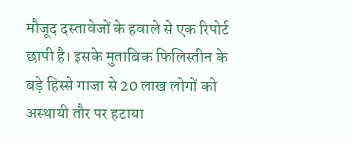मौजूद दस्तावेजों के हवाले से एक रिपोर्ट छापी है। इसके मुताबिक फिलिस्तीन के बड़े हिस्से गाजा से 20 लाख लोगों को अस्थायी तौर पर हटाया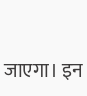जाएगा। इन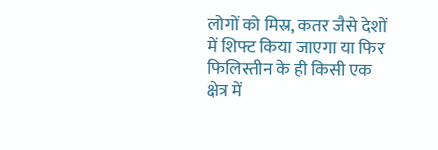लोगों को मिस्र, कतर जैसे देशों में शिफ्ट किया जाएगा या फिर फिलिस्तीन के ही किसी एक क्षेत्र में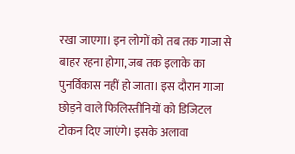रखा जाएगा। इन लोगों को तब तक गाजा से बाहर रहना होगा, जब तक इलाके का पुनर्विकास नहीं हो जाता। इस दौरान गाजा छोड़ने वाले फिलिस्तीनियों को डिजिटल टोकन दिए जाएंगे। इसके अलावा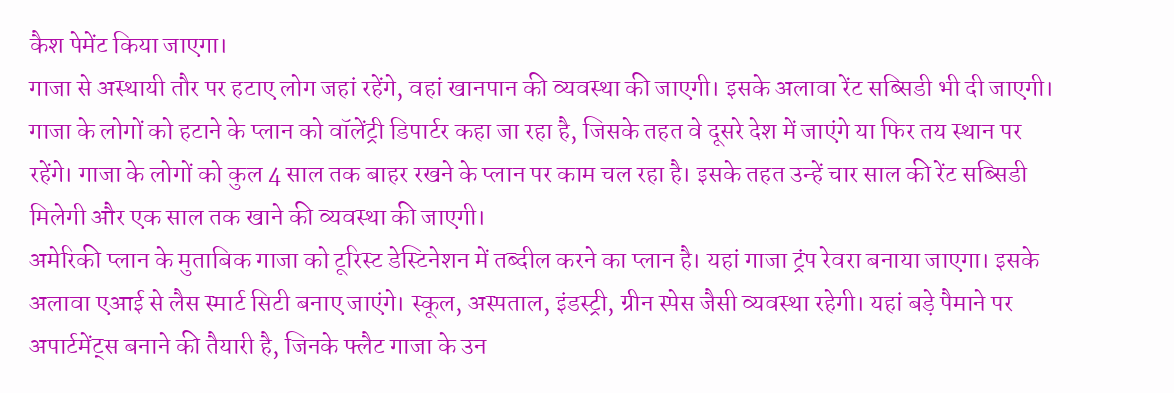कैश पेमेंट किया जाएगा।
गाजा से अस्थायी तौर पर हटाए लोग जहां रहेंगे, वहां खानपान की व्यवस्था की जाएगी। इसके अलावा रेंट सब्सिडी भी दी जाएगी। गाजा के लोगों को हटाने के प्लान को वॉलेंट्री डिपार्टर कहा जा रहा है, जिसके तहत वे दूसरे देश में जाएंगे या फिर तय स्थान पर रहेंगे। गाजा के लोगों को कुल 4 साल तक बाहर रखने के प्लान पर काम चल रहा है। इसके तहत उन्हें चार साल की रेंट सब्सिडी मिलेगी और एक साल तक खाने की व्यवस्था की जाएगी।
अमेरिकी प्लान के मुताबिक गाजा को टूरिस्ट डेस्टिनेशन में तब्दील करने का प्लान है। यहां गाजा ट्रंप रेवरा बनाया जाएगा। इसके अलावा एआई से लैस स्मार्ट सिटी बनाए जाएंगे। स्कूल, अस्पताल, इंडस्ट्री, ग्रीन स्पेस जैसी व्यवस्था रहेगी। यहां बड़े पैमाने पर अपार्टमेंट्स बनाने की तैयारी है, जिनके फ्लैट गाजा के उन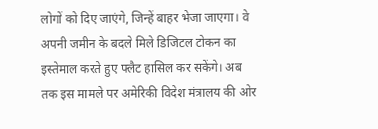लोगों को दिए जाएंगे, जिन्हें बाहर भेजा जाएगा। वे अपनी जमीन के बदले मिले डिजिटल टोकन का इस्तेमाल करते हुए फ्लैट हासिल कर सकेंगे। अब तक इस मामले पर अमेरिकी विदेश मंत्रालय की ओर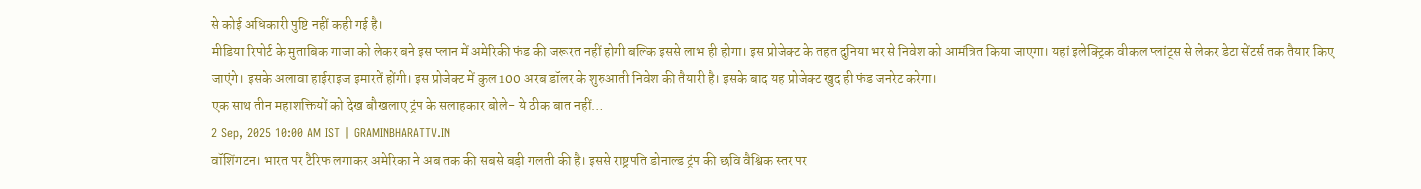से कोई अधिकारी पुष्टि नहीं कही गई है।
मीडिया रिपोर्ट के मुताबिक गाजा को लेकर बने इस प्लान में अमेरिकी फंड की जरूरत नहीं होगी बल्कि इससे लाभ ही होगा। इस प्रोजेक्ट के तहत दुनिया भर से निवेश को आमंत्रित किया जाएगा। यहां इलेक्ट्रिक वीकल प्लांट्स से लेकर डेटा सेंटर्स तक तैयार किए जाएंगे। इसके अलावा हाईराइज इमारतें होंगी। इस प्रोजेक्ट में कुल 100 अरब डॉलर के शुरुआती निवेश की तैयारी है। इसके बाद यह प्रोजेक्ट खुद ही फंड जनरेट करेगा।
एक साथ तीन महाशक्तियों को देख बौखलाए ट्रंप के सलाहकार बोले- ये ठीक बात नहीं…
2 Sep, 2025 10:00 AM IST | GRAMINBHARATTV.IN
वॉशिंगटन। भारत पर टैरिफ लगाकर अमेरिका ने अब तक की सबसे बड़ी गलती की है। इससे राष्ट्रपति डोनाल्ड ट्रंप की छवि वैश्विक स्तर पर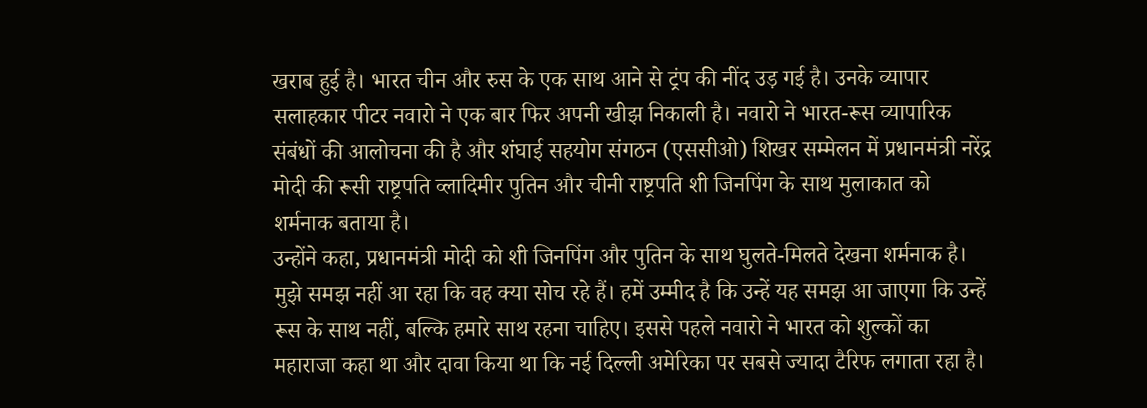खराब हुई है। भारत चीन और रुस के एक साथ आने से ट्रंप की नींद उड़ गई है। उनके व्यापार सलाहकार पीटर नवारो ने एक बार फिर अपनी खीझ निकाली है। नवारो ने भारत-रूस व्यापारिक संबंधों की आलोचना की है और शंघाई सहयोग संगठन (एससीओ) शिखर सम्मेलन में प्रधानमंत्री नरेंद्र मोदी की रूसी राष्ट्रपति व्लादिमीर पुतिन और चीनी राष्ट्रपति शी जिनपिंग के साथ मुलाकात को शर्मनाक बताया है।
उन्होंने कहा, प्रधानमंत्री मोदी को शी जिनपिंग और पुतिन के साथ घुलते-मिलते देखना शर्मनाक है। मुझे समझ नहीं आ रहा कि वह क्या सोच रहे हैं। हमें उम्मीद है कि उन्हें यह समझ आ जाएगा कि उन्हें रूस के साथ नहीं, बल्कि हमारे साथ रहना चाहिए। इससे पहले नवारो ने भारत को शुल्कों का महाराजा कहा था और दावा किया था कि नई दिल्ली अमेरिका पर सबसे ज्यादा टैरिफ लगाता रहा है।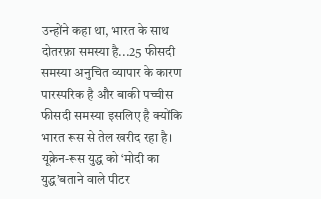उन्होंने कहा था, भारत के साथ दोतरफ़ा समस्या है...25 फीसदी समस्या अनुचित व्यापार के कारण पारस्परिक है और बाकी पच्चीस फीसदी समस्या इसलिए है क्योंकि भारत रूस से तेल खरीद रहा है।
यूक्रेन-रूस युद्ध को ‘मोदी का युद्ध’बताने वाले पीटर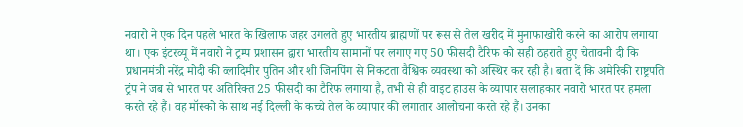नवारो ने एक दिन पहले भारत के खिलाफ जहर उगलते हुए भारतीय ब्राह्मणों पर रूस से तेल खरीद में मुनाफाखोरी करने का आरोप लगाया था। एक इंटरव्यू में नवारो ने ट्रम्प प्रशासन द्वारा भारतीय सामानों पर लगाए गए 50 फीसदी टैरिफ को सही ठहराते हुए चेतावनी दी कि प्रधानमंत्री नरेंद्र मोदी की व्लादिमीर पुतिन और शी जिनपिंग से निकटता वैश्विक व्यवस्था को अस्थिर कर रही है। बता दें कि अमेरिकी राष्ट्रपति ट्रंप ने जब से भारत पर अतिरिक्त 25 फीसदी का टैरिफ लगाया है, तभी से ही वाइट हाउस के व्यापार सलाहकार नवारो भारत पर हमला करते रहे हैं। वह मॉस्को के साथ नई दिल्ली के कच्चे तेल के व्यापार की लगातार आलोचना करते रहे हैं। उनका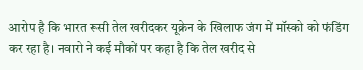आरोप है कि भारत रूसी तेल खरीदकर यूक्रेन के खिलाफ जंग में मॉस्को को फंडिंग कर रहा है। नवारो ने कई मौकों पर कहा है कि तेल खरीद से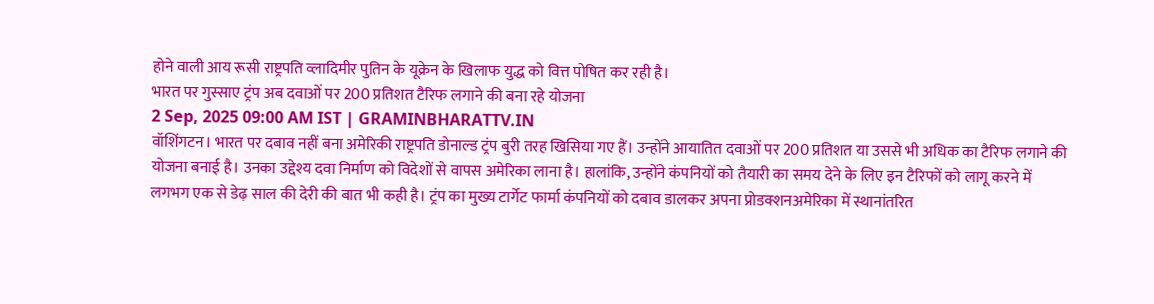होने वाली आय रूसी राष्ट्रपति व्लादिमीर पुतिन के यूक्रेन के खिलाफ युद्ध को वित्त पोषित कर रही है।
भारत पर गुस्साए ट्रंप अब दवाओं पर 200 प्रतिशत टैरिफ लगाने की बना रहे योजना
2 Sep, 2025 09:00 AM IST | GRAMINBHARATTV.IN
वॉशिंगटन। भारत पर दबाव नहीं बना अमेरिकी राष्ट्रपति डोनाल्ड ट्रंप बुरी तरह खिसिया गए हैं। उन्होंने आयातित दवाओं पर 200 प्रतिशत या उससे भी अधिक का टैरिफ लगाने की योजना बनाई है। उनका उद्देश्य दवा निर्माण को विदेशों से वापस अमेरिका लाना है। हालांकि, उन्होंने कंपनियों को तैयारी का समय देने के लिए इन टैरिफों को लागू करने में लगभग एक से डेढ़ साल की देरी की बात भी कही है। ट्रंप का मुख्य टार्गेट फार्मा कंपनियों को दबाव डालकर अपना प्रोडक्शनअमेरिका में स्थानांतरित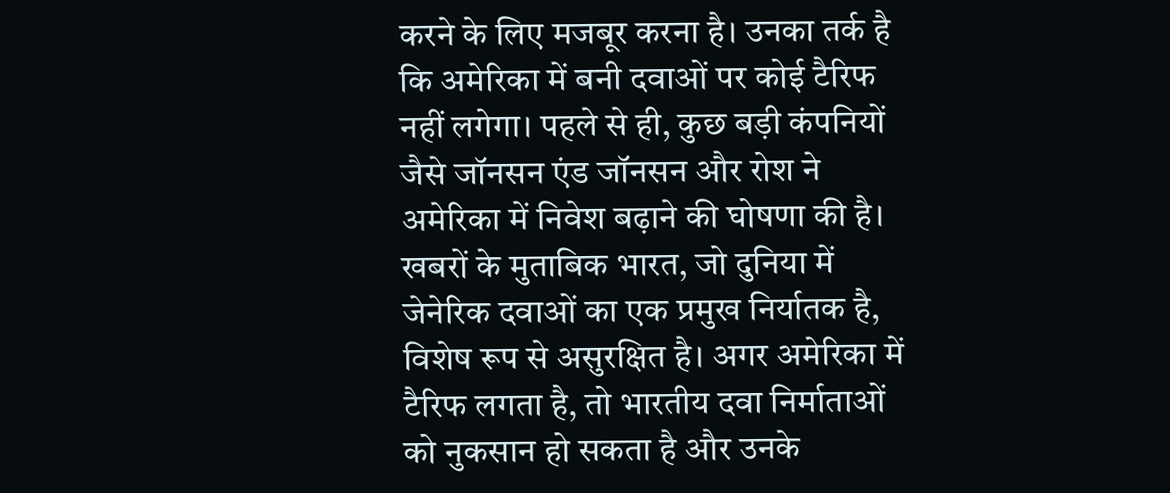करने के लिए मजबूर करना है। उनका तर्क है कि अमेरिका में बनी दवाओं पर कोई टैरिफ नहीं लगेगा। पहले से ही, कुछ बड़ी कंपनियों जैसे जॉनसन एंड जॉनसन और रोश ने अमेरिका में निवेश बढ़ाने की घोषणा की है।
खबरों के मुताबिक भारत, जो दुनिया में जेनेरिक दवाओं का एक प्रमुख निर्यातक है, विशेष रूप से असुरक्षित है। अगर अमेरिका में टैरिफ लगता है, तो भारतीय दवा निर्माताओं को नुकसान हो सकता है और उनके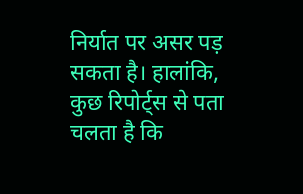निर्यात पर असर पड़ सकता है। हालांकि, कुछ रिपोर्ट्स से पता चलता है कि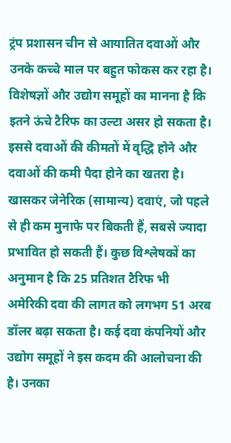ट्रंप प्रशासन चीन से आयातित दवाओं और उनके कच्चे माल पर बहुत फोकस कर रहा है। विशेषज्ञों और उद्योग समूहों का मानना है कि इतने ऊंचे टैरिफ का उल्टा असर हो सकता है। इससे दवाओं की कीमतों में वृद्धि होने और दवाओं की कमी पैदा होने का खतरा है। खासकर जेनेरिक (सामान्य) दवाएं, जो पहले से ही कम मुनाफे पर बिकती हैं, सबसे ज्यादा प्रभावित हो सकती हैं। कुछ विश्लेषकों का अनुमान है कि 25 प्रतिशत टैरिफ भी अमेरिकी दवा की लागत को लगभग 51 अरब डॉलर बढ़ा सकता है। कई दवा कंपनियों और उद्योग समूहों ने इस कदम की आलोचना की है। उनका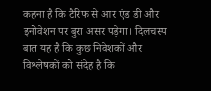कहना है कि टैरिफ से आर एंड डी और इनोवेशन पर बुरा असर पड़ेगा। दिलचस्प बात यह है कि कुछ निवेशकों और विश्लेषकों को संदेह है कि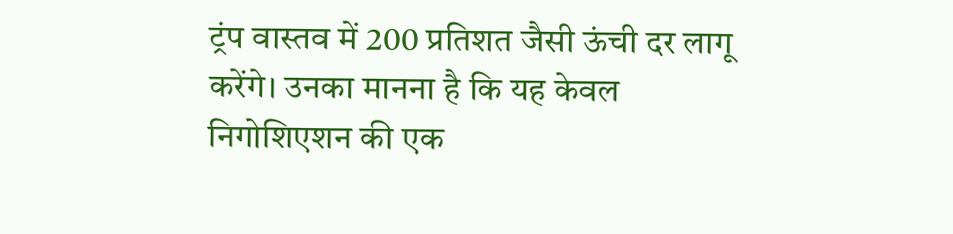ट्रंप वास्तव में 200 प्रतिशत जैसी ऊंची दर लागू करेंगे। उनका मानना है कि यह केवल निगोशिएशन की एक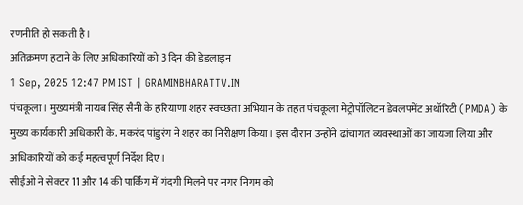रणनीति हो सकती है।
अतिक्रमण हटाने के लिए अधिकारियों को 3 दिन की डेडलाइन
1 Sep, 2025 12:47 PM IST | GRAMINBHARATTV.IN
पंचकूला। मुख्यमंत्री नायब सिंह सैनी के हरियाणा शहर स्वच्छता अभियान के तहत पंचकूला मेट्रोपॉलिटन डेवलपमेंट अथॉरिटी (PMDA) के मुख्य कार्यकारी अधिकारी के. मकरंद पांडुरंग ने शहर का निरीक्षण किया। इस दौरान उन्होंने ढांचागत व्यवस्थाओं का जायजा लिया और अधिकारियों को कई महत्वपूर्ण निर्देश दिए।
सीईओ ने सेक्टर 11 और 14 की पार्किंग में गंदगी मिलने पर नगर निगम को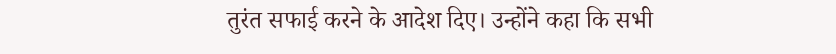तुरंत सफाई करने के आदेश दिए। उन्होंने कहा कि सभी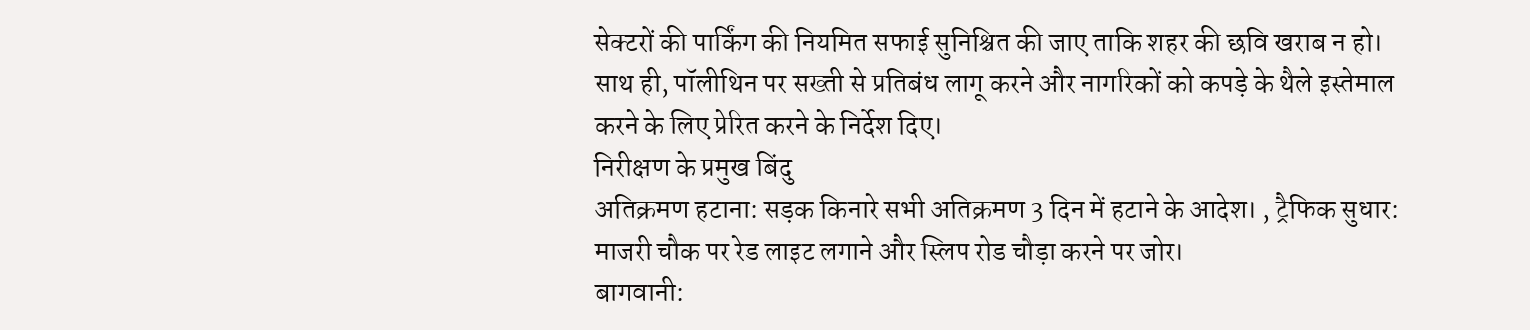सेक्टरों की पार्किंग की नियमित सफाई सुनिश्चित की जाए ताकि शहर की छवि खराब न हो। साथ ही, पॉलीथिन पर सख्ती से प्रतिबंध लागू करने और नागरिकों को कपड़े के थैले इस्तेमाल करने के लिए प्रेरित करने के निर्देश दिए।
निरीक्षण के प्रमुख बिंदु
अतिक्रमण हटाना: सड़क किनारे सभी अतिक्रमण 3 दिन में हटाने के आदेश। , ट्रैफिक सुधार: माजरी चौक पर रेड लाइट लगाने और स्लिप रोड चौड़ा करने पर जोर।
बागवानी: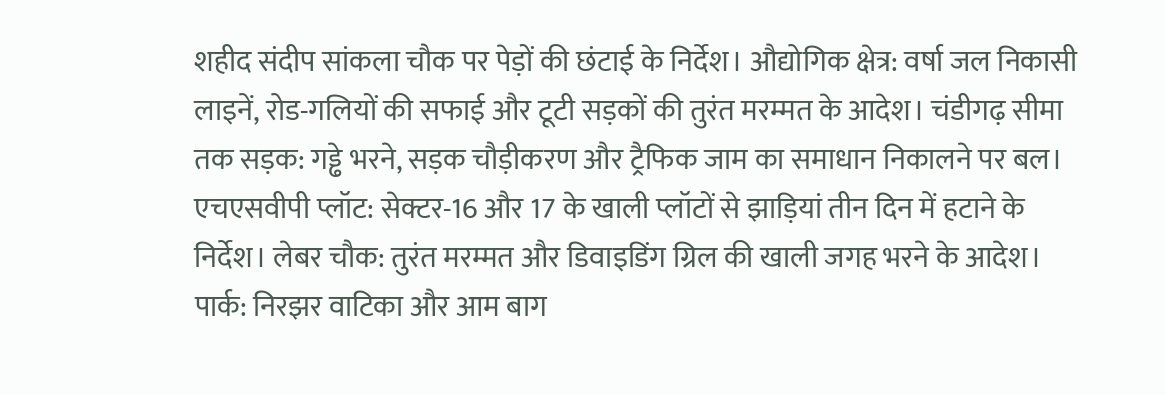शहीद संदीप सांकला चौक पर पेड़ों की छंटाई के निर्देश। औद्योगिक क्षेत्र: वर्षा जल निकासी लाइनें, रोड-गलियों की सफाई और टूटी सड़कों की तुरंत मरम्मत के आदेश। चंडीगढ़ सीमा तक सड़क: गड्ढे भरने, सड़क चौड़ीकरण और ट्रैफिक जाम का समाधान निकालने पर बल।
एचएसवीपी प्लॉट: सेक्टर-16 और 17 के खाली प्लॉटों से झाड़ियां तीन दिन में हटाने के निर्देश। लेबर चौक: तुरंत मरम्मत और डिवाइडिंग ग्रिल की खाली जगह भरने के आदेश। पार्क: निरझर वाटिका और आम बाग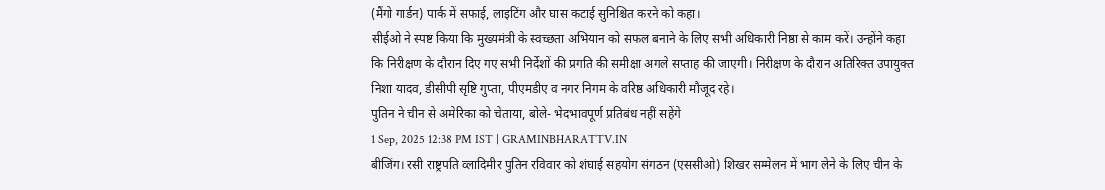(मैंगो गार्डन) पार्क में सफाई, लाइटिंग और घास कटाई सुनिश्चित करने को कहा।
सीईओ ने स्पष्ट किया कि मुख्यमंत्री के स्वच्छता अभियान को सफल बनाने के लिए सभी अधिकारी निष्ठा से काम करें। उन्होंने कहा कि निरीक्षण के दौरान दिए गए सभी निर्देशों की प्रगति की समीक्षा अगले सप्ताह की जाएगी। निरीक्षण के दौरान अतिरिक्त उपायुक्त निशा यादव, डीसीपी सृष्टि गुप्ता, पीएमडीए व नगर निगम के वरिष्ठ अधिकारी मौजूद रहे।
पुतिन ने चीन से अमेरिका को चेताया, बोले- भेदभावपूर्ण प्रतिबंध नहीं सहेंगे
1 Sep, 2025 12:38 PM IST | GRAMINBHARATTV.IN
बीजिंग। रसी राष्ट्रपति व्लादिमीर पुतिन रविवार को शंघाई सहयोग संगठन (एससीओ) शिखर सम्मेलन में भाग लेने के लिए चीन के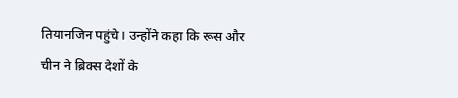तियानजिन पहुंचे। उन्होंने कहा कि रूस और चीन ने ब्रिक्स देशों के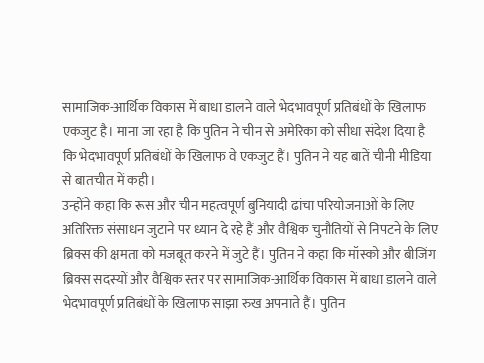सामाजिक-आर्थिक विकास में बाधा डालने वाले भेदभावपूर्ण प्रतिबंधों के खिलाफ एकजुट है। माना जा रहा है कि पुतिन ने चीन से अमेरिका को सीधा संदेश दिया है कि भेदभावपूर्ण प्रतिबंधों के खिलाफ वे एकजुट हैं। पुतिन ने यह बातें चीनी मीडिया से बातचीत में कही।
उन्होंने कहा कि रूस और चीन महत्वपूर्ण बुनियादी ढांचा परियोजनाओं के लिए अतिरिक्त संसाधन जुटाने पर ध्यान दे रहे हैं और वैश्विक चुनौतियों से निपटने के लिए ब्रिक्स की क्षमता को मजबूत करने में जुटे हैं। पुतिन ने कहा कि मॉस्को और बीजिंग ब्रिक्स सदस्यों और वैश्विक स्तर पर सामाजिक-आर्थिक विकास में बाधा डालने वाले भेदभावपूर्ण प्रतिबंधों के खिलाफ साझा रुख अपनाते हैं। पुतिन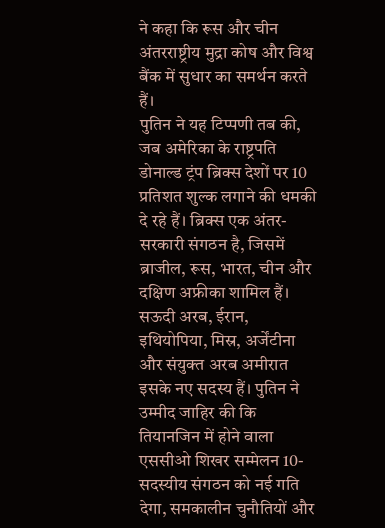ने कहा कि रूस और चीन अंतरराष्ट्रीय मुद्रा कोष और विश्व बैंक में सुधार का समर्थन करते हैं।
पुतिन ने यह टिप्पणी तब की, जब अमेरिका के राष्ट्रपति डोनाल्ड ट्रंप ब्रिक्स देशों पर 10 प्रतिशत शुल्क लगाने की धमकी दे रहे हैं। ब्रिक्स एक अंतर-सरकारी संगठन है, जिसमें ब्राजील, रूस, भारत, चीन और दक्षिण अफ्रीका शामिल हैं। सऊदी अरब, ईरान, इथियोपिया, मिस्र, अर्जेंटीना और संयुक्त अरब अमीरात इसके नए सदस्य हैं। पुतिन ने उम्मीद जाहिर की कि तियानजिन में होने वाला एससीओ शिखर सम्मेलन 10-सदस्यीय संगठन को नई गति देगा, समकालीन चुनौतियों और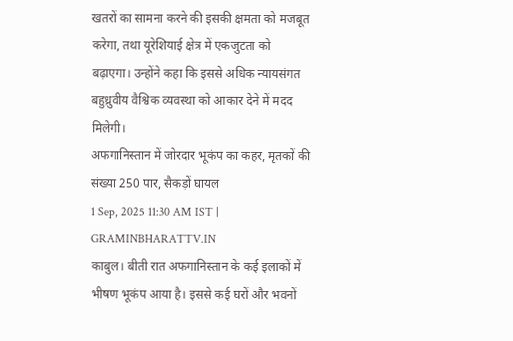खतरों का सामना करने की इसकी क्षमता को मजबूत करेगा, तथा यूरेशियाई क्षेत्र में एकजुटता को बढ़ाएगा। उन्होंने कहा कि इससे अधिक न्यायसंगत बहुध्रुवीय वैश्विक व्यवस्था को आकार देने में मदद मिलेगी।
अफगानिस्तान में जोरदार भूकंप का कहर, मृतकों की संख्या 250 पार, सैकड़ों घायल
1 Sep, 2025 11:30 AM IST | GRAMINBHARATTV.IN
काबुल। बीती रात अफगानिस्तान के कई इलाकों में भीषण भूकंप आया है। इससे कई घरों और भवनों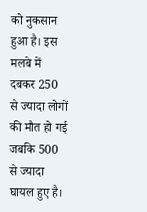को नुकसान हुआ है। इस मलबे में दबकर 250 से ज्यादा लोगों की मौत हो गई जबकि 500 से ज्यादा घायल हुए है।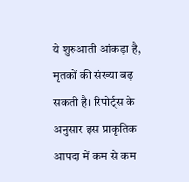ये शुरुआती आंकड़ा है, मृतकों की संख्या बढ़ सकती है। रिपोर्ट्स के अनुसार इस प्राकृतिक आपदा में कम से कम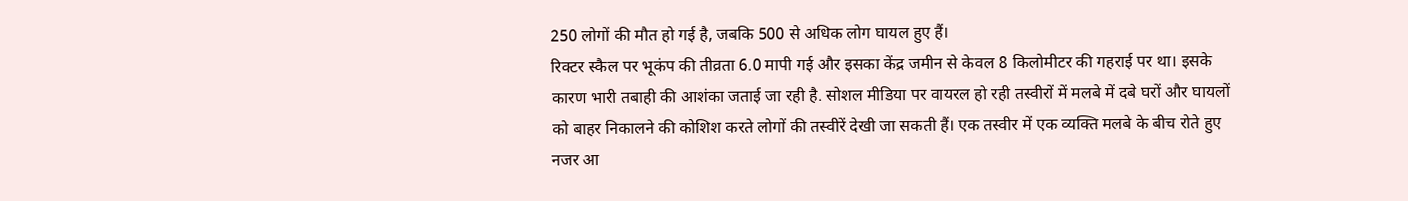250 लोगों की मौत हो गई है, जबकि 500 से अधिक लोग घायल हुए हैं।
रिक्टर स्कैल पर भूकंप की तीव्रता 6.0 मापी गई और इसका केंद्र जमीन से केवल 8 किलोमीटर की गहराई पर था। इसके कारण भारी तबाही की आशंका जताई जा रही है. सोशल मीडिया पर वायरल हो रही तस्वीरों में मलबे में दबे घरों और घायलों को बाहर निकालने की कोशिश करते लोगों की तस्वीरें देखी जा सकती हैं। एक तस्वीर में एक व्यक्ति मलबे के बीच रोते हुए नजर आ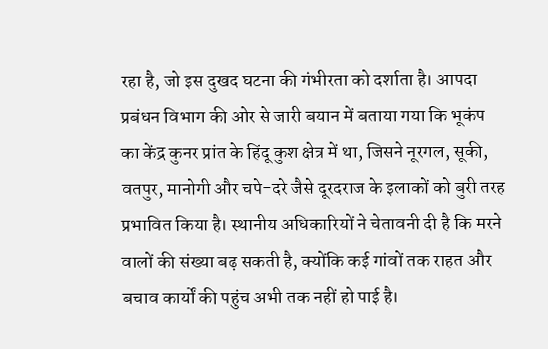रहा है, जो इस दुखद घटना की गंभीरता को दर्शाता है। आपदा प्रबंधन विभाग की ओर से जारी बयान में बताया गया कि भूकंप का केंद्र कुनर प्रांत के हिंदू कुश क्षेत्र में था, जिसने नूरगल, सूकी, वतपुर, मानोगी और चपे-दरे जैसे दूरदराज के इलाकों को बुरी तरह प्रभावित किया है। स्थानीय अधिकारियों ने चेतावनी दी है कि मरने वालों की संख्या बढ़ सकती है, क्योंकि कई गांवों तक राहत और बचाव कार्यों की पहुंच अभी तक नहीं हो पाई है।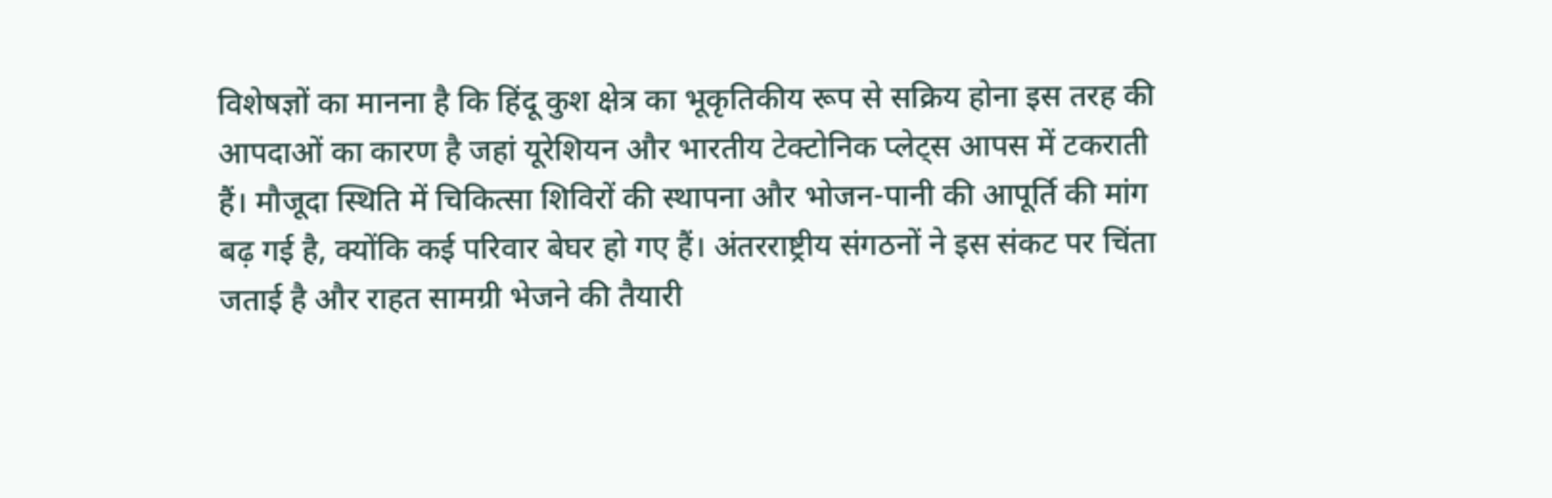विशेषज्ञों का मानना है कि हिंदू कुश क्षेत्र का भूकृतिकीय रूप से सक्रिय होना इस तरह की आपदाओं का कारण है जहां यूरेशियन और भारतीय टेक्टोनिक प्लेट्स आपस में टकराती हैं। मौजूदा स्थिति में चिकित्सा शिविरों की स्थापना और भोजन-पानी की आपूर्ति की मांग बढ़ गई है, क्योंकि कई परिवार बेघर हो गए हैं। अंतरराष्ट्रीय संगठनों ने इस संकट पर चिंता जताई है और राहत सामग्री भेजने की तैयारी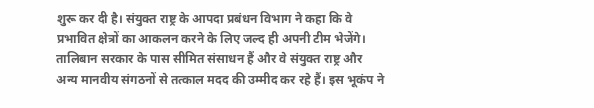शुरू कर दी है। संयुक्त राष्ट्र के आपदा प्रबंधन विभाग ने कहा कि वे प्रभावित क्षेत्रों का आकलन करने के लिए जल्द ही अपनी टीम भेजेंगे। तालिबान सरकार के पास सीमित संसाधन हैं और वे संयुक्त राष्ट्र और अन्य मानवीय संगठनों से तत्काल मदद की उम्मीद कर रहे हैं। इस भूकंप ने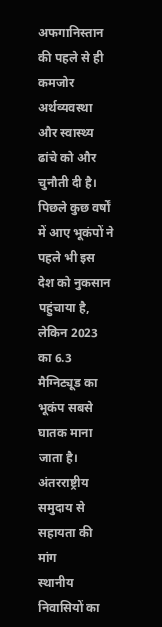अफगानिस्तान की पहले से ही कमजोर अर्थव्यवस्था और स्वास्थ्य ढांचे को और चुनौती दी है। पिछले कुछ वर्षों में आए भूकंपों ने पहले भी इस देश को नुकसान पहुंचाया है, लेकिन 2023 का 6.3 मैग्निट्यूड का भूकंप सबसे घातक माना जाता है।
अंतरराष्ट्रीय समुदाय से सहायता की मांग
स्थानीय निवासियों का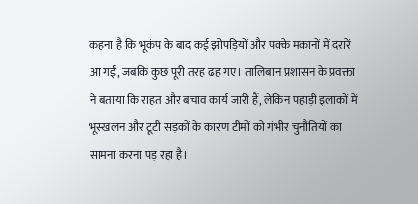कहना है कि भूकंप के बाद कई झोपड़ियों और पक्के मकानों में दरारें आ गईं, जबकि कुछ पूरी तरह ढह गए। तालिबान प्रशासन के प्रवक्ता ने बताया कि राहत और बचाव कार्य जारी हैं, लेकिन पहाड़ी इलाकों में भूस्खलन और टूटी सड़कों के कारण टीमों को गंभीर चुनौतियों का सामना करना पड़ रहा है।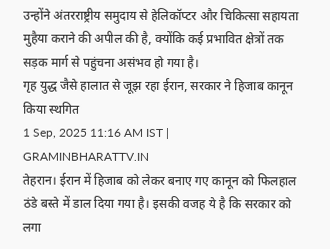उन्होंने अंतरराष्ट्रीय समुदाय से हेलिकॉप्टर और चिकित्सा सहायता मुहैया कराने की अपील की है, क्योंकि कई प्रभावित क्षेत्रों तक सड़क मार्ग से पहुंचना असंभव हो गया है।
गृह युद्ध जैसे हालात से जूझ रहा ईरान, सरकार ने हिजाब कानून किया स्थगित
1 Sep, 2025 11:16 AM IST | GRAMINBHARATTV.IN
तेहरान। ईरान में हिजाब को लेकर बनाए गए कानून को फिलहाल ठंडे बस्ते में डाल दिया गया है। इसकी वजह ये है कि सरकार को लगा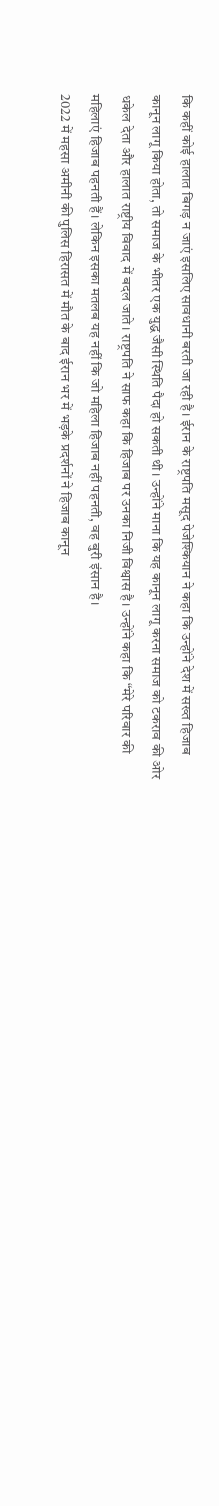कि कहीं कोई हालात बिगड़ न जाएं इसलिए सावधानी बरती जा रही है। ईरान के राष्ट्रपति मसूद पेजेश्कियान ने कहा कि उन्होंने देश में सख्त हिजाब कानून लागू किया होता, तो समाज के भीतर एक युद्ध जैसी स्थिति पैदा हो सकती थी। उन्होंने माना कि यह कानून लागू करना समाज को टकराव की ओर धकेल देता और हालात राष्ट्रीय विवाद में बदल जाते। राष्ट्रपति ने साफ कहा कि हिजाब पर उनका निजी विश्वास है। उन्होंने कहा कि “मेरे परिवार की महिलाएं हिजाब पहनती हैं। लेकिन इसका मतलब यह नहीं कि जो महिला हिजाब नहीं पहनती, वह बुरी इंसान है।
2022 में महसा अमीनी की पुलिस हिरासत में मौत के बाद ईरान भर में भड़के प्रदर्शनों ने हिजाब कानून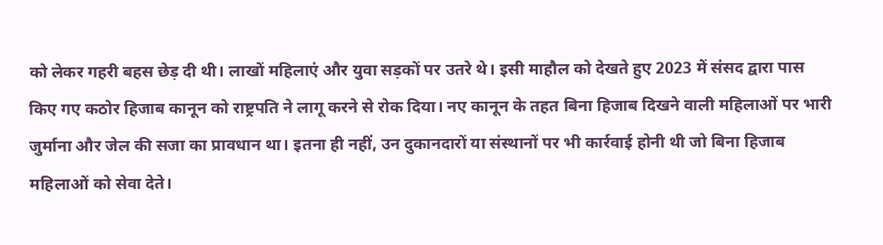को लेकर गहरी बहस छेड़ दी थी। लाखों महिलाएं और युवा सड़कों पर उतरे थे। इसी माहौल को देखते हुए 2023 में संसद द्वारा पास किए गए कठोर हिजाब कानून को राष्ट्रपति ने लागू करने से रोक दिया। नए कानून के तहत बिना हिजाब दिखने वाली महिलाओं पर भारी जुर्माना और जेल की सजा का प्रावधान था। इतना ही नहीं, उन दुकानदारों या संस्थानों पर भी कार्रवाई होनी थी जो बिना हिजाब महिलाओं को सेवा देते।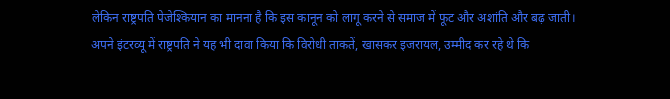लेकिन राष्ट्रपति पेजेश्कियान का मानना है कि इस कानून को लागू करने से समाज में फूट और अशांति और बढ़ जाती।
अपने इंटरव्यू में राष्ट्रपति ने यह भी दावा किया कि विरोधी ताकतें, खासकर इजरायल, उम्मीद कर रहे थे कि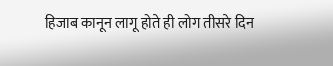हिजाब कानून लागू होते ही लोग तीसरे दिन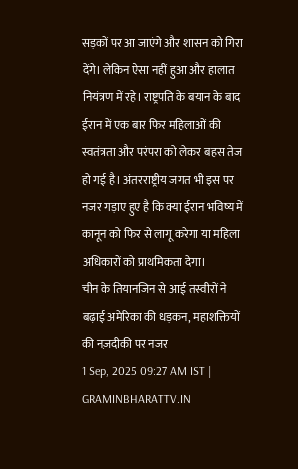सड़कों पर आ जाएंगे और शासन को गिरा देंगे। लेकिन ऐसा नहीं हुआ और हालात नियंत्रण में रहे। राष्ट्रपति के बयान के बाद ईरान में एक बार फिर महिलाओं की स्वतंत्रता और परंपरा को लेकर बहस तेज हो गई है। अंतरराष्ट्रीय जगत भी इस पर नजर गड़ाए हुए है कि क्या ईरान भविष्य में कानून को फिर से लागू करेगा या महिला अधिकारों को प्राथमिकता देगा।
चीन के तियानजिन से आई तस्वीरों ने बढ़ाई अमेरिका की धड़कन, महाशक्तियों की नज़दीकी पर नजर
1 Sep, 2025 09:27 AM IST | GRAMINBHARATTV.IN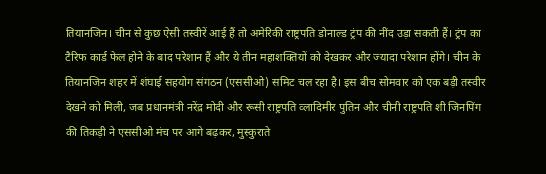तियानजिन। चीन से कुछ ऐसी तस्वीरें आई हैं तो अमेरिकी राष्ट्रपति डोनाल्ड ट्रंप की नींद उड़ा सकती हैं। ट्रंप का टैरिफ कार्ड फेल होने के बाद परेशान हैं और ये तीन महाशक्तियों को देखकर और ज्यादा परेशान होंगे। चीन के तियानजिन शहर में शंघाई सहयोग संगठन (एससीओ) समिट चल रहा है। इस बीच सोमवार को एक बड़ी तस्वीर देखने को मिली, जब प्रधानमंत्री नरेंद्र मोदी और रूसी राष्ट्रपति व्लादिमीर पुतिन और चीनी राष्ट्रपति शी जिनपिंग की तिकड़ी ने एससीओ मंच पर आगे बढ़कर, मुस्कुराते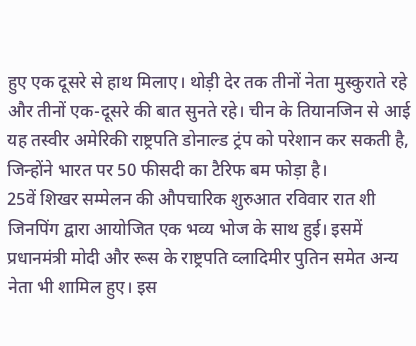हुए एक दूसरे से हाथ मिलाए। थोड़ी देर तक तीनों नेता मुस्कुराते रहे और तीनों एक-दूसरे की बात सुनते रहे। चीन के तियानजिन से आई यह तस्वीर अमेरिकी राष्ट्रपति डोनाल्ड ट्रंप को परेशान कर सकती है, जिन्होंने भारत पर 50 फीसदी का टैरिफ बम फोड़ा है।
25वें शिखर सम्मेलन की औपचारिक शुरुआत रविवार रात शी जिनपिंग द्वारा आयोजित एक भव्य भोज के साथ हुई। इसमें प्रधानमंत्री मोदी और रूस के राष्ट्रपति व्लादिमीर पुतिन समेत अन्य नेता भी शामिल हुए। इस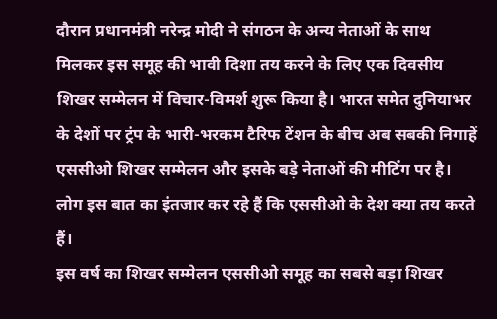दौरान प्रधानमंत्री नरेन्द्र मोदी ने संगठन के अन्य नेताओं के साथ मिलकर इस समूह की भावी दिशा तय करने के लिए एक दिवसीय शिखर सम्मेलन में विचार-विमर्श शुरू किया है। भारत समेत दुनियाभर के देशों पर ट्रंप के भारी-भरकम टैरिफ टेंशन के बीच अब सबकी निगाहें एससीओ शिखर सम्मेलन और इसके बड़े नेताओं की मीटिंग पर है। लोग इस बात का इंतजार कर रहे हैं कि एससीओ के देश क्या तय करते हैं।
इस वर्ष का शिखर सम्मेलन एससीओ समूह का सबसे बड़ा शिखर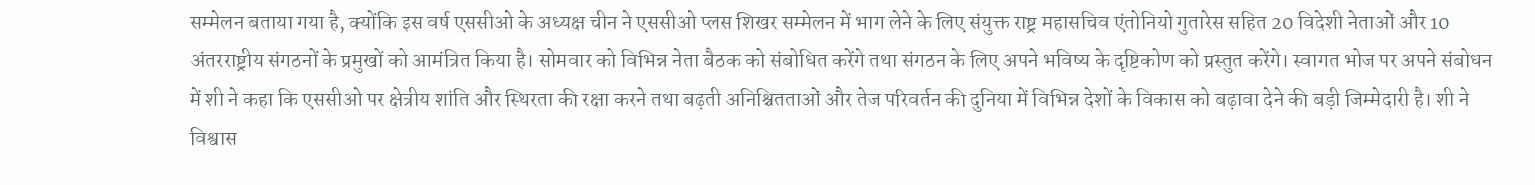सम्मेलन बताया गया है, क्योंकि इस वर्ष एससीओ के अध्यक्ष चीन ने एससीओ प्लस शिखर सम्मेलन में भाग लेने के लिए संयुक्त राष्ट्र महासचिव एंतोनियो गुतारेस सहित 20 विदेशी नेताओं और 10 अंतरराष्ट्रीय संगठनों के प्रमुखों को आमंत्रित किया है। सोमवार को विभिन्न नेता बैठक को संबोधित करेंगे तथा संगठन के लिए अपने भविष्य के दृष्टिकोण को प्रस्तुत करेंगे। स्वागत भोज पर अपने संबोधन में शी ने कहा कि एससीओ पर क्षेत्रीय शांति और स्थिरता की रक्षा करने तथा बढ़ती अनिश्चितताओं और तेज परिवर्तन की दुनिया में विभिन्न देशों के विकास को बढ़ावा देने की बड़ी जिम्मेदारी है। शी ने विश्वास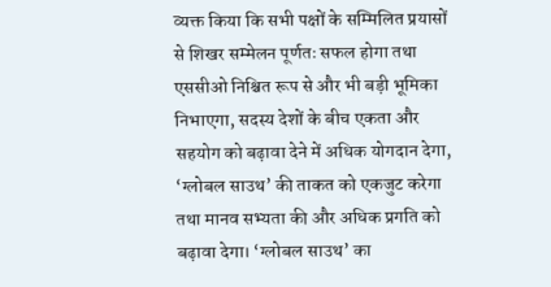व्यक्त किया कि सभी पक्षों के सम्मिलित प्रयासों से शिखर सम्मेलन पूर्णतः सफल होगा तथा एससीओ निश्चित रूप से और भी बड़ी भूमिका निभाएगा, सदस्य देशों के बीच एकता और सहयोग को बढ़ावा देने में अधिक योगदान देगा, ‘ग्लोबल साउथ’ की ताकत को एकजुट करेगा तथा मानव सभ्यता की और अधिक प्रगति को बढ़ावा देगा। ‘ग्लोबल साउथ’ का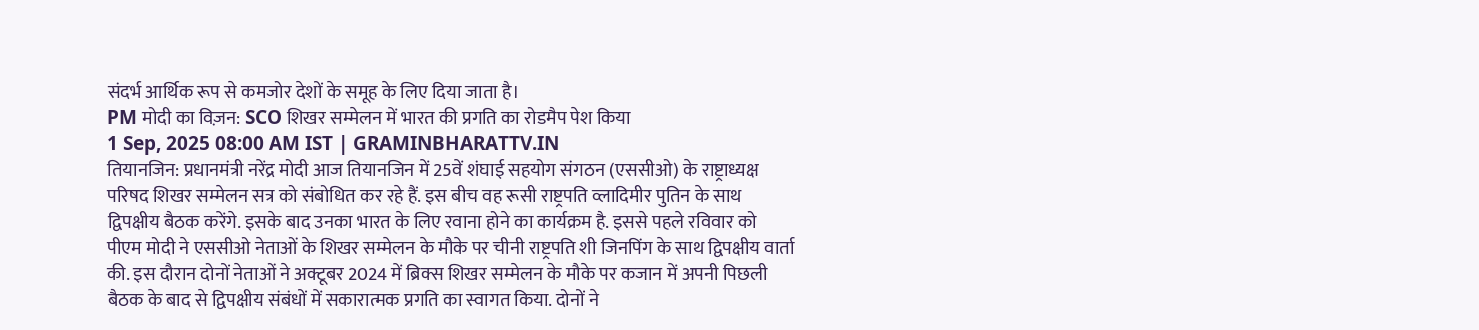संदर्भ आर्थिक रूप से कमजोर देशों के समूह के लिए दिया जाता है।
PM मोदी का विज़न: SCO शिखर सम्मेलन में भारत की प्रगति का रोडमैप पेश किया
1 Sep, 2025 08:00 AM IST | GRAMINBHARATTV.IN
तियानजिन: प्रधानमंत्री नरेंद्र मोदी आज तियानजिन में 25वें शंघाई सहयोग संगठन (एससीओ) के राष्ट्राध्यक्ष परिषद शिखर सम्मेलन सत्र को संबोधित कर रहे हैं. इस बीच वह रूसी राष्ट्रपति व्लादिमीर पुतिन के साथ द्विपक्षीय बैठक करेंगे. इसके बाद उनका भारत के लिए रवाना होने का कार्यक्रम है. इससे पहले रविवार को पीएम मोदी ने एससीओ नेताओं के शिखर सम्मेलन के मौके पर चीनी राष्ट्रपति शी जिनपिंग के साथ द्विपक्षीय वार्ता की. इस दौरान दोनों नेताओं ने अक्टूबर 2024 में ब्रिक्स शिखर सम्मेलन के मौके पर कजान में अपनी पिछली बैठक के बाद से द्विपक्षीय संबंधों में सकारात्मक प्रगति का स्वागत किया. दोनों ने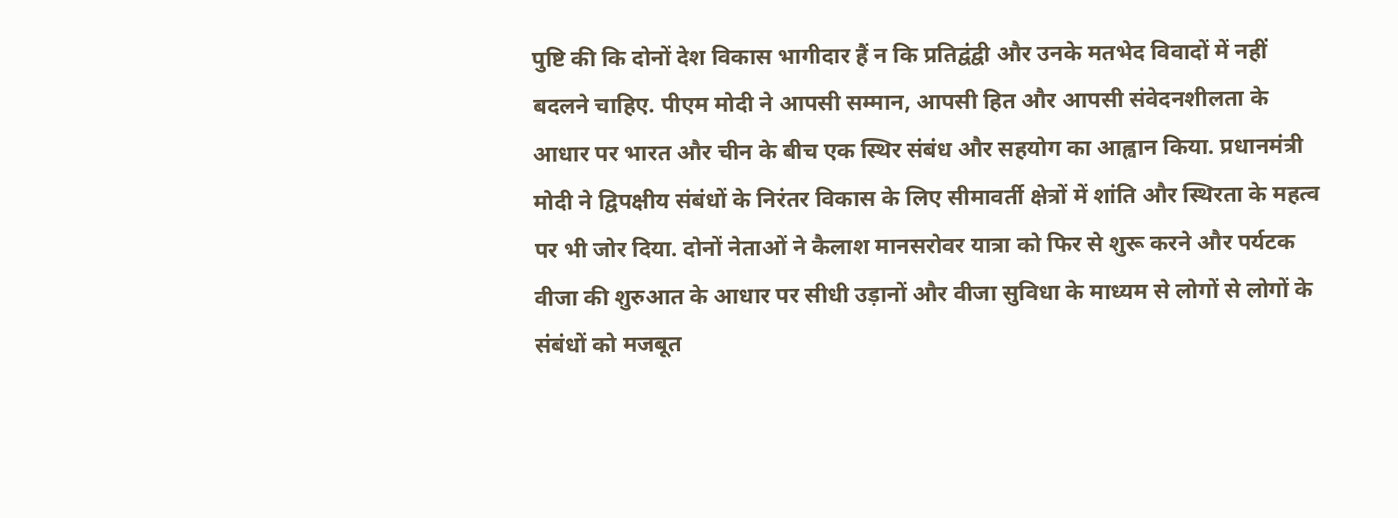पुष्टि की कि दोनों देश विकास भागीदार हैं न कि प्रतिद्वंद्वी और उनके मतभेद विवादों में नहीं बदलने चाहिए. पीएम मोदी ने आपसी सम्मान, आपसी हित और आपसी संवेदनशीलता के आधार पर भारत और चीन के बीच एक स्थिर संबंध और सहयोग का आह्वान किया. प्रधानमंत्री मोदी ने द्विपक्षीय संबंधों के निरंतर विकास के लिए सीमावर्ती क्षेत्रों में शांति और स्थिरता के महत्व पर भी जोर दिया. दोनों नेताओं ने कैलाश मानसरोवर यात्रा को फिर से शुरू करने और पर्यटक वीजा की शुरुआत के आधार पर सीधी उड़ानों और वीजा सुविधा के माध्यम से लोगों से लोगों के संबंधों को मजबूत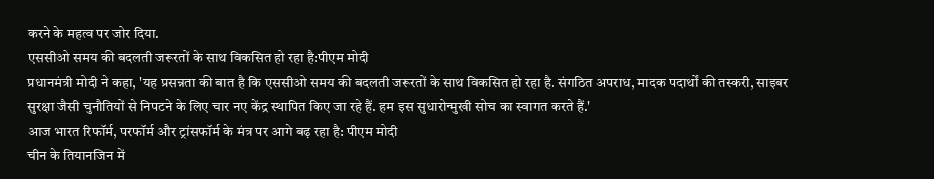करने के महत्व पर जोर दिया.
एससीओ समय की बदलती जरूरतों के साथ विकसित हो रहा है:पीएम मोदी
प्रधानमंत्री मोदी ने कहा, 'यह प्रसन्नता की बात है कि एससीओ समय की बदलती जरूरतों के साथ विकसित हो रहा है. संगठित अपराध, मादक पदार्थों की तस्करी, साइबर सुरक्षा जैसी चुनौतियों से निपटने के लिए चार नए केंद्र स्थापित किए जा रहे हैं. हम इस सुधारोन्मुखी सोच का स्वागत करते हैं.'
आज भारत रिफॉर्म, परफॉर्म और ट्रांसफॉर्म के मंत्र पर आगे बढ़ रहा है: पीएम मोदी
चीन के तियानजिन में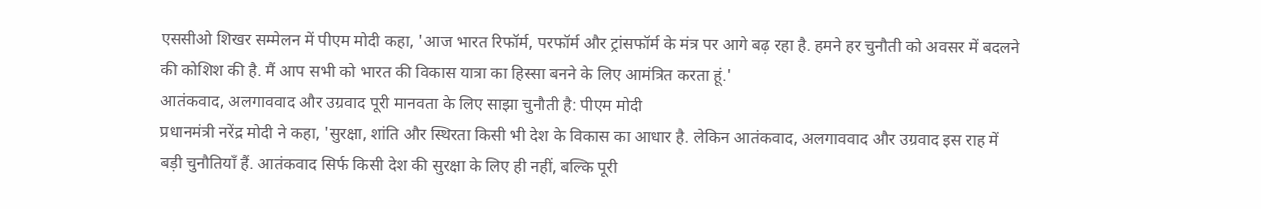एससीओ शिखर सम्मेलन में पीएम मोदी कहा, 'आज भारत रिफॉर्म, परफॉर्म और ट्रांसफॉर्म के मंत्र पर आगे बढ़ रहा है. हमने हर चुनौती को अवसर में बदलने की कोशिश की है. मैं आप सभी को भारत की विकास यात्रा का हिस्सा बनने के लिए आमंत्रित करता हूं.'
आतंकवाद, अलगाववाद और उग्रवाद पूरी मानवता के लिए साझा चुनौती है: पीएम मोदी
प्रधानमंत्री नरेंद्र मोदी ने कहा, 'सुरक्षा, शांति और स्थिरता किसी भी देश के विकास का आधार है. लेकिन आतंकवाद, अलगाववाद और उग्रवाद इस राह में बड़ी चुनौतियाँ हैं. आतंकवाद सिर्फ किसी देश की सुरक्षा के लिए ही नहीं, बल्कि पूरी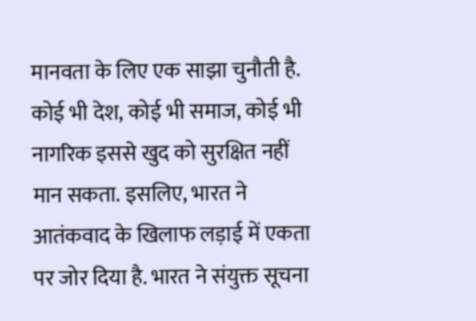मानवता के लिए एक साझा चुनौती है. कोई भी देश, कोई भी समाज, कोई भी नागरिक इससे खुद को सुरक्षित नहीं मान सकता. इसलिए, भारत ने आतंकवाद के खिलाफ लड़ाई में एकता पर जोर दिया है. भारत ने संयुक्त सूचना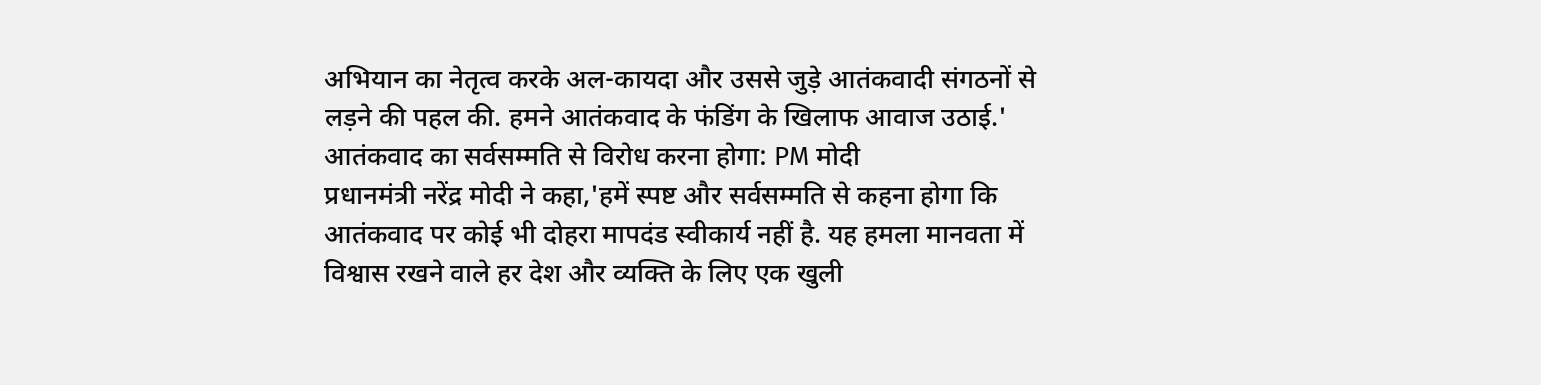अभियान का नेतृत्व करके अल-कायदा और उससे जुड़े आतंकवादी संगठनों से लड़ने की पहल की. हमने आतंकवाद के फंडिंग के खिलाफ आवाज उठाई.'
आतंकवाद का सर्वसम्मति से विरोध करना होगा: PM मोदी
प्रधानमंत्री नरेंद्र मोदी ने कहा,'हमें स्पष्ट और सर्वसम्मति से कहना होगा कि आतंकवाद पर कोई भी दोहरा मापदंड स्वीकार्य नहीं है. यह हमला मानवता में विश्वास रखने वाले हर देश और व्यक्ति के लिए एक खुली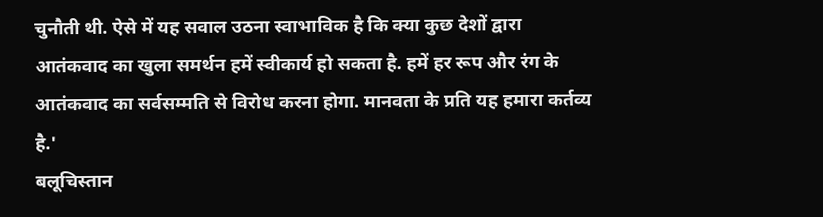चुनौती थी. ऐसे में यह सवाल उठना स्वाभाविक है कि क्या कुछ देशों द्वारा आतंकवाद का खुला समर्थन हमें स्वीकार्य हो सकता है. हमें हर रूप और रंग के आतंकवाद का सर्वसम्मति से विरोध करना होगा. मानवता के प्रति यह हमारा कर्तव्य है.'
बलूचिस्तान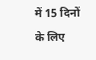में 15 दिनों के लिए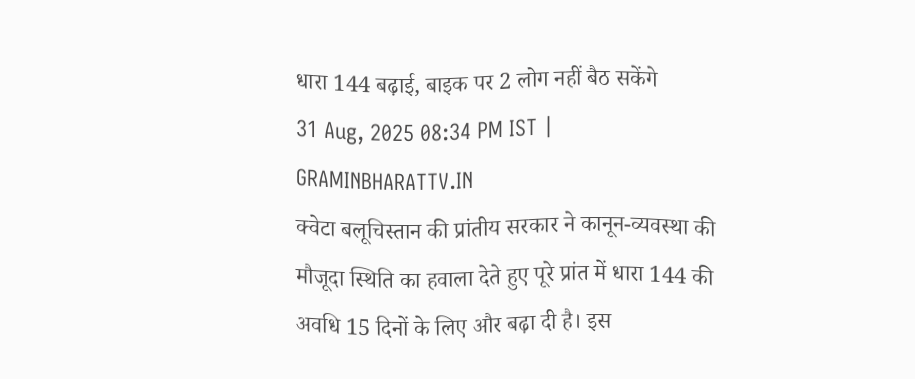धारा 144 बढ़ाई, बाइक पर 2 लोग नहीं बैठ सकेंगे
31 Aug, 2025 08:34 PM IST | GRAMINBHARATTV.IN
क्वेटा बलूचिस्तान की प्रांतीय सरकार ने कानून-व्यवस्था की मौजूदा स्थिति का हवाला देते हुए पूरे प्रांत में धारा 144 की अवधि 15 दिनों के लिए और बढ़ा दी है। इस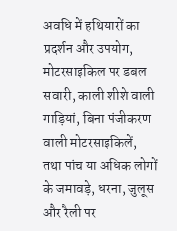अवधि में हथियारों का प्रदर्शन और उपयोग, मोटरसाइकिल पर डबल सवारी, काली शीशे वाली गाड़ियां, बिना पंजीकरण वाली मोटरसाइकिलें, तथा पांच या अधिक लोगों के जमावड़े, धरना, जुलूस और रैली पर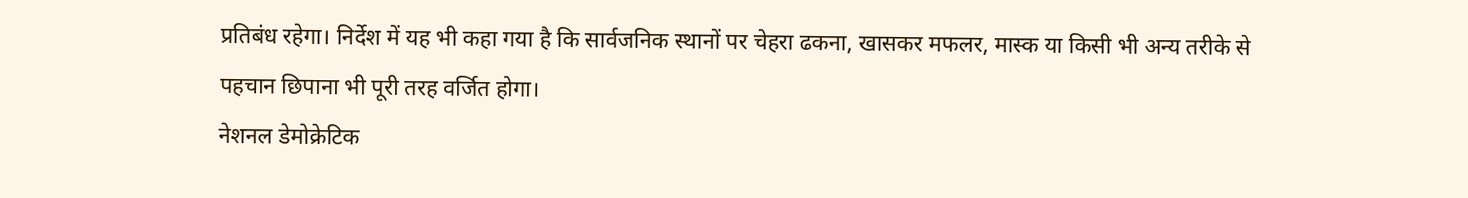प्रतिबंध रहेगा। निर्देश में यह भी कहा गया है कि सार्वजनिक स्थानों पर चेहरा ढकना, खासकर मफलर, मास्क या किसी भी अन्य तरीके से पहचान छिपाना भी पूरी तरह वर्जित होगा।
नेशनल डेमोक्रेटिक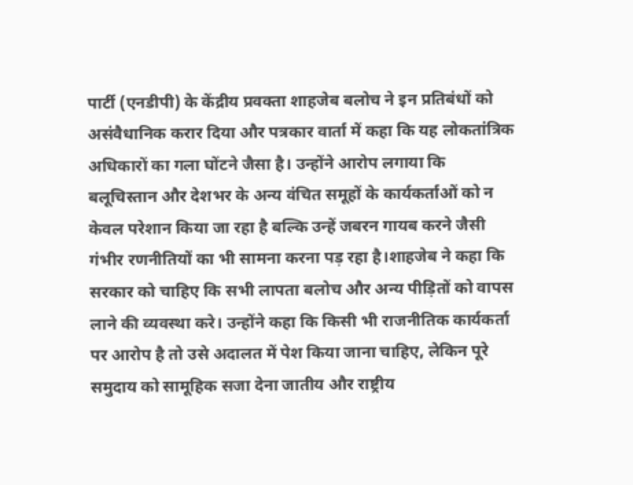पार्टी (एनडीपी) के केंद्रीय प्रवक्ता शाहजेब बलोच ने इन प्रतिबंधों को असंवैधानिक करार दिया और पत्रकार वार्ता में कहा कि यह लोकतांत्रिक अधिकारों का गला घोंटने जैसा है। उन्होंने आरोप लगाया कि बलूचिस्तान और देशभर के अन्य वंचित समूहों के कार्यकर्ताओं को न केवल परेशान किया जा रहा है बल्कि उन्हें जबरन गायब करने जैसी गंभीर रणनीतियों का भी सामना करना पड़ रहा है।शाहजेब ने कहा कि सरकार को चाहिए कि सभी लापता बलोच और अन्य पीड़ितों को वापस लाने की व्यवस्था करे। उन्होंने कहा कि किसी भी राजनीतिक कार्यकर्ता पर आरोप है तो उसे अदालत में पेश किया जाना चाहिए, लेकिन पूरे समुदाय को सामूहिक सजा देना जातीय और राष्ट्रीय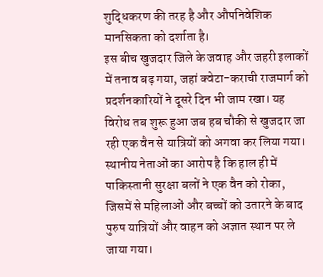शुद्धिकरण की तरह है और औपनिवेशिक मानसिकता को दर्शाता है।
इस बीच खुजदार जिले के जवाह और जहरी इलाकों में तनाव बढ़ गया, जहां क्वेटा-कराची राजमार्ग को प्रदर्शनकारियों ने दूसरे दिन भी जाम रखा। यह विरोध तब शुरू हुआ जब हब चौकी से खुजदार जा रही एक वैन से यात्रियों को अगवा कर लिया गया। स्थानीय नेताओं का आरोप है कि हाल ही में पाकिस्तानी सुरक्षा बलों ने एक वैन को रोका, जिसमें से महिलाओं और बच्चों को उतारने के बाद पुरुष यात्रियों और वाहन को अज्ञात स्थान पर ले जाया गया।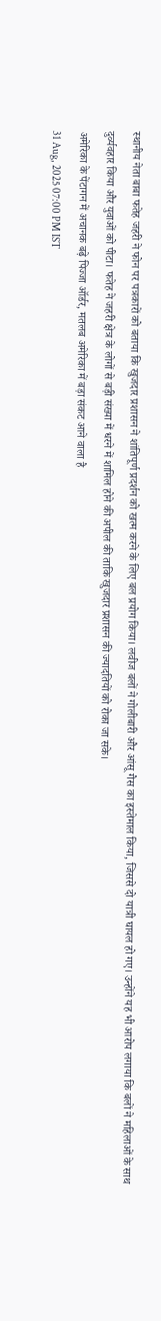स्थानीय नेता बाबा फतेह जहरी ने फोन पर पत्रकारों को बताया कि खुजदार प्रशासन ने शांतिपूर्ण प्रदर्शन को खत्म करने के लिए बल प्रयोग किया। लवीज बलों ने गोलीबारी और आंसू गैस का इस्तेमाल किया, जिससे दो यात्री घायल हो गए। उन्होंने यह भी आरोप लगाया कि बलों ने महिलाओं के साथ दुर्व्यवहार किया और युवाओं को पीटा। फतेह ने जहरी क्षेत्र के लोगों से बड़ी संख्या में धरने में शामिल होने की अपील की ताकि खुजदार प्रशासन की ज्यादतियों को रोका जा सके।
अमेरिका के पेंटागन में अचानक बढ़े पिज्जा ऑर्डर, मतलब अमेरिका में बड़ा संकट आने वाला है
31 Aug, 2025 07:00 PM IST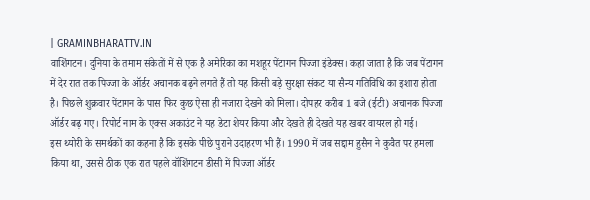| GRAMINBHARATTV.IN
वाशिंगटन। दुनिया के तमाम संकेतों में से एक है अमेरिका का मशहूर पेंटागन पिज्जा इंडेक्स। कहा जाता है कि जब पेंटागन में देर रात तक पिज्जा के ऑर्डर अचानक बढ़ने लगते हैं तो यह किसी बड़े सुरक्षा संकट या सैन्य गतिविधि का इशारा होता है। पिछले शुक्रवार पेंटागन के पास फिर कुछ ऐसा ही नजारा देखने को मिला। दोपहर करीब 1 बजे (ईटी) अचानक पिज्जा ऑर्डर बढ़ गए। रिपोर्ट नाम के एक्स अकाउंट ने यह डेटा शेयर किया और देखते ही देखते यह खबर वायरल हो गई।
इस थ्योरी के समर्थकों का कहना है कि इसके पीछे पुराने उदाहरण भी हैं। 1990 में जब सद्दाम हुसैन ने कुवैत पर हमला किया था, उससे ठीक एक रात पहले वॉशिंगटन डीसी में पिज्जा ऑर्डर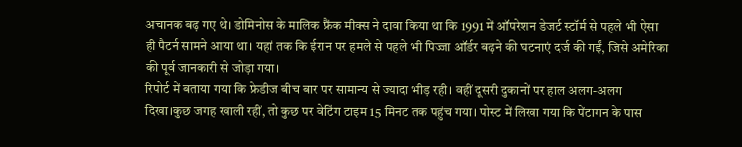अचानक बढ़ गए थे। डोमिनोस के मालिक फ्रैंक मीक्स ने दावा किया था कि 1991 में ऑपरेशन डेजर्ट स्टॉर्म से पहले भी ऐसा ही पैटर्न सामने आया था। यहां तक कि ईरान पर हमले से पहले भी पिज्जा ऑर्डर बढ़ने की घटनाएं दर्ज की गईं, जिसे अमेरिका की पूर्व जानकारी से जोड़ा गया।
रिपोर्ट में बताया गया कि फ्रेडीज बीच बार पर सामान्य से ज्यादा भीड़ रही। वहीं दूसरी दुकानों पर हाल अलग-अलग दिखा।कुछ जगह खाली रहीं, तो कुछ पर वेटिंग टाइम 15 मिनट तक पहुंच गया। पोस्ट में लिखा गया कि पेंटागन के पास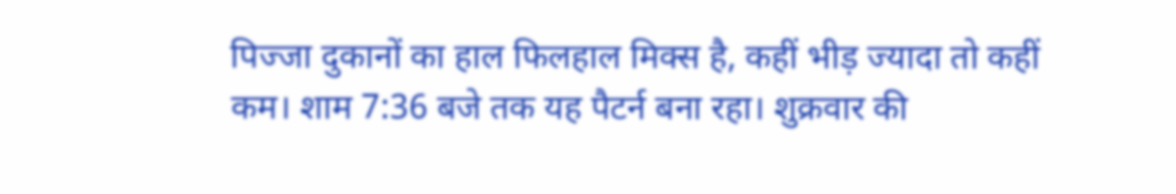पिज्जा दुकानों का हाल फिलहाल मिक्स है, कहीं भीड़ ज्यादा तो कहीं कम। शाम 7:36 बजे तक यह पैटर्न बना रहा। शुक्रवार की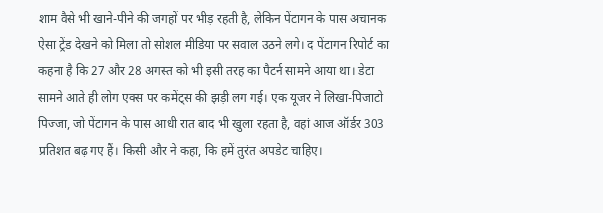शाम वैसे भी खाने-पीने की जगहों पर भीड़ रहती है, लेकिन पेंटागन के पास अचानक ऐसा ट्रेंड देखने को मिला तो सोशल मीडिया पर सवाल उठने लगे। द पेंटागन रिपोर्ट का कहना है कि 27 और 28 अगस्त को भी इसी तरह का पैटर्न सामने आया था। डेटा सामने आते ही लोग एक्स पर कमेंट्स की झड़ी लग गई। एक यूजर ने लिखा-पिजाटो पिज्जा, जो पेंटागन के पास आधी रात बाद भी खुला रहता है, वहां आज ऑर्डर 303 प्रतिशत बढ़ गए हैं। किसी और ने कहा, कि हमें तुरंत अपडेट चाहिए।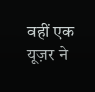वहीं एक यूज़र ने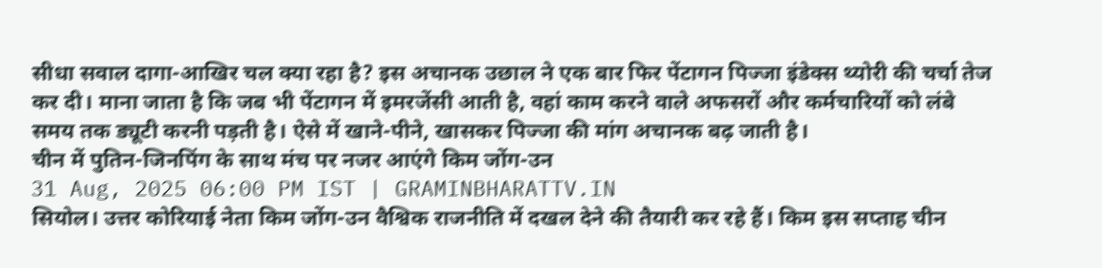सीधा सवाल दागा-आखिर चल क्या रहा है? इस अचानक उछाल ने एक बार फिर पेंटागन पिज्जा इंडेक्स थ्योरी की चर्चा तेज कर दी। माना जाता है कि जब भी पेंटागन में इमरजेंसी आती है, वहां काम करने वाले अफसरों और कर्मचारियों को लंबे समय तक ड्यूटी करनी पड़ती है। ऐसे में खाने-पीने, खासकर पिज्जा की मांग अचानक बढ़ जाती है।
चीन में पुतिन-जिनपिंग के साथ मंच पर नजर आएंगे किम जोंग-उन
31 Aug, 2025 06:00 PM IST | GRAMINBHARATTV.IN
सियोल। उत्तर कोरियाई नेता किम जोंग-उन वैश्विक राजनीति में दखल देने की तैयारी कर रहे हैं। किम इस सप्ताह चीन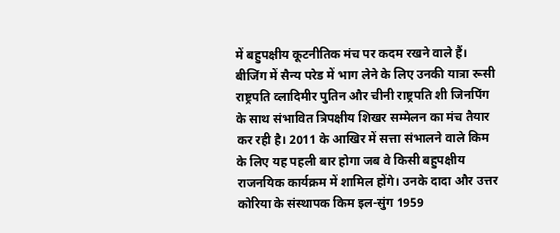में बहुपक्षीय कूटनीतिक मंच पर कदम रखने वाले हैं। बीजिंग में सैन्य परेड में भाग लेने के लिए उनकी यात्रा रूसी राष्ट्रपति व्लादिमीर पुतिन और चीनी राष्ट्रपति शी जिनपिंग के साथ संभावित त्रिपक्षीय शिखर सम्मेलन का मंच तैयार कर रही है। 2011 के आखिर में सत्ता संभालने वाले किम के लिए यह पहली बार होगा जब वे किसी बहुपक्षीय राजनयिक कार्यक्रम में शामिल होंगे। उनके दादा और उत्तर कोरिया के संस्थापक किम इल-सुंग 1959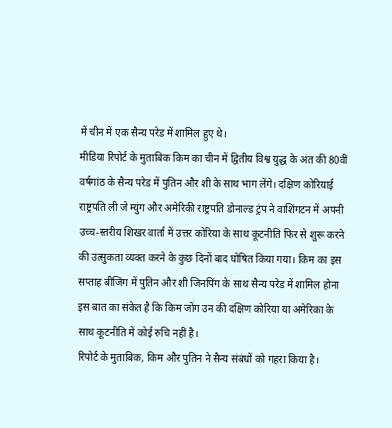में चीन में एक सैन्य परेड में शामिल हुए थे।
मीडिया रिपोर्ट के मुताबिक किम का चीन में द्वितीय विश्व युद्ध के अंत की 80वीं वर्षगांठ के सैन्य परेड में पुतिन और शी के साथ भाग लेंगे। दक्षिण कोरियाई राष्ट्रपति ली जे म्युंग और अमेरिकी राष्ट्रपति डोनाल्ड ट्रंप ने वाशिंगटन में अपनी उच्च-स्तरीय शिखर वार्ता में उत्तर कोरिया के साथ कूटनीति फिर से शुरू करने की उत्सुकता व्यक्त करने के कुछ दिनों बाद घोषित किया गया। किम का इस सप्ताह बीजिंग में पुतिन और शी जिनपिंग के साथ सैन्य परेड में शामिल होना इस बात का संकेत है कि किम जोंग उन की दक्षिण कोरिया या अमेरिका के साथ कूटनीति में कोई रुचि नहीं है।
रिपोर्ट के मुताबिक, किम और पुतिन ने सैन्य संबंधों को गहरा किया है।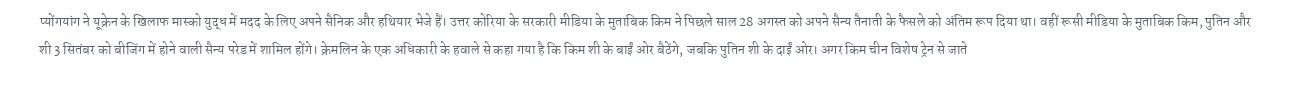प्योंगयांग ने यूक्रेन के खिलाफ मास्को युद्ध में मदद के लिए अपने सैनिक और हथियार भेजे हैं। उत्तर कोरिया के सरकारी मीडिया के मुताबिक किम ने पिछले साल 28 अगस्त को अपने सैन्य तैनाती के फैसले को अंतिम रूप दिया था। वहीं रूसी मीडिया के मुताबिक किम, पुतिन और शी 3 सितंबर को बीजिंग में होने वाली सैन्य परेड में शामिल होंगे। क्रेमलिन के एक अधिकारी के हवाले से कहा गया है कि किम शी के बाईं ओर बैठेंगे, जबकि पुतिन शी के दाईं ओर। अगर किम चीन विशेष ट्रेन से जाते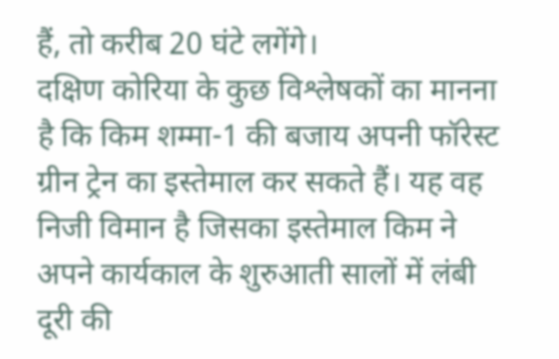हैं, तो करीब 20 घंटे लगेंगे।
दक्षिण कोरिया के कुछ विश्लेषकों का मानना है कि किम शम्मा-1 की बजाय अपनी फॉरेस्ट ग्रीन ट्रेन का इस्तेमाल कर सकते हैं। यह वह निजी विमान है जिसका इस्तेमाल किम ने अपने कार्यकाल के शुरुआती सालों में लंबी दूरी की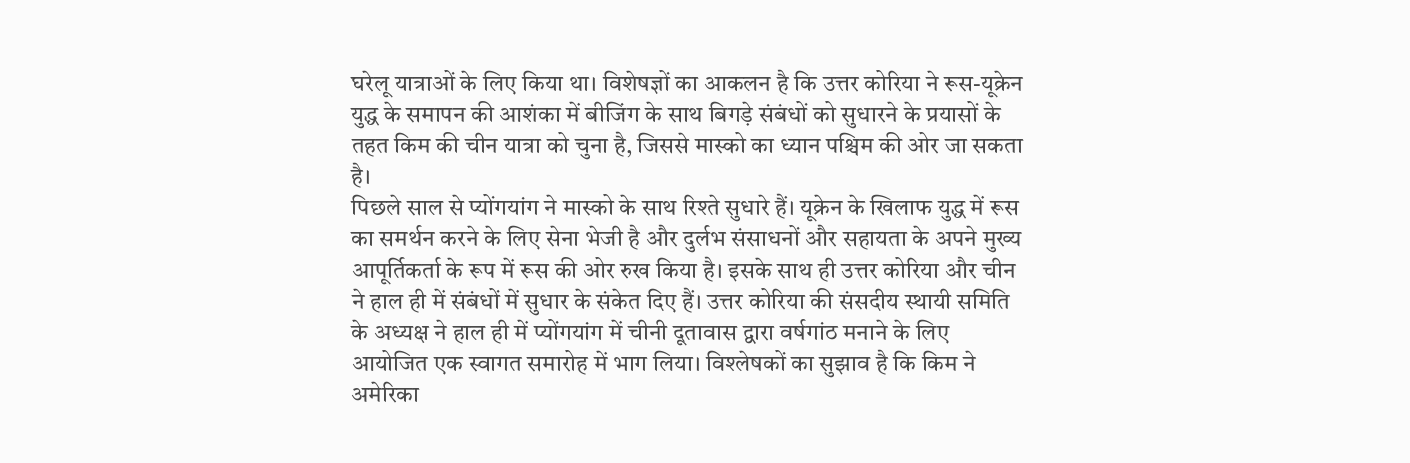घरेलू यात्राओं के लिए किया था। विशेषज्ञों का आकलन है कि उत्तर कोरिया ने रूस-यूक्रेन युद्ध के समापन की आशंका में बीजिंग के साथ बिगड़े संबंधों को सुधारने के प्रयासों के तहत किम की चीन यात्रा को चुना है, जिससे मास्को का ध्यान पश्चिम की ओर जा सकता है।
पिछले साल से प्योंगयांग ने मास्को के साथ रिश्ते सुधारे हैं। यूक्रेन के खिलाफ युद्ध में रूस का समर्थन करने के लिए सेना भेजी है और दुर्लभ संसाधनों और सहायता के अपने मुख्य आपूर्तिकर्ता के रूप में रूस की ओर रुख किया है। इसके साथ ही उत्तर कोरिया और चीन ने हाल ही में संबंधों में सुधार के संकेत दिए हैं। उत्तर कोरिया की संसदीय स्थायी समिति के अध्यक्ष ने हाल ही में प्योंगयांग में चीनी दूतावास द्वारा वर्षगांठ मनाने के लिए आयोजित एक स्वागत समारोह में भाग लिया। विश्लेषकों का सुझाव है कि किम ने अमेरिका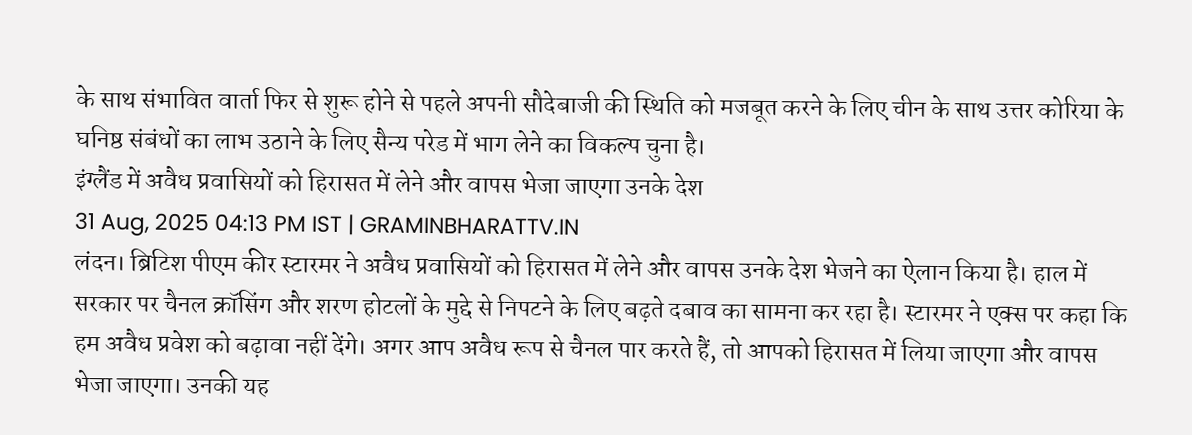के साथ संभावित वार्ता फिर से शुरू होने से पहले अपनी सौदेबाजी की स्थिति को मजबूत करने के लिए चीन के साथ उत्तर कोरिया के घनिष्ठ संबंधों का लाभ उठाने के लिए सैन्य परेड में भाग लेने का विकल्प चुना है।
इंग्लैंड में अवैध प्रवासियों को हिरासत में लेने और वापस भेजा जाएगा उनके देश
31 Aug, 2025 04:13 PM IST | GRAMINBHARATTV.IN
लंदन। ब्रिटिश पीएम कीर स्टारमर ने अवैध प्रवासियों को हिरासत में लेने और वापस उनके देश भेजने का ऐलान किया है। हाल में सरकार पर चैनल क्रॉसिंग और शरण होटलों के मुद्दे से निपटने के लिए बढ़ते दबाव का सामना कर रहा है। स्टारमर ने एक्स पर कहा कि हम अवैध प्रवेश को बढ़ावा नहीं देंगे। अगर आप अवैध रूप से चैनल पार करते हैं, तो आपको हिरासत में लिया जाएगा और वापस भेजा जाएगा। उनकी यह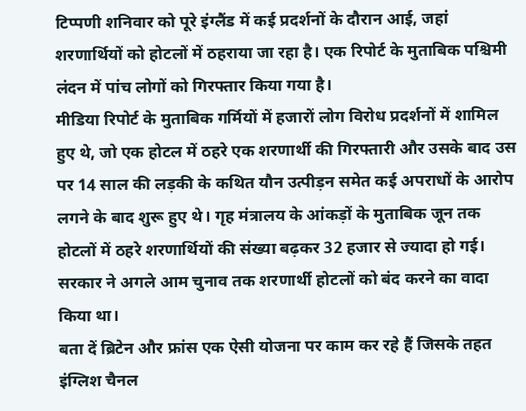टिप्पणी शनिवार को पूरे इंग्लैंड में कई प्रदर्शनों के दौरान आई, जहां शरणार्थियों को होटलों में ठहराया जा रहा है। एक रिपोर्ट के मुताबिक पश्चिमी लंदन में पांच लोगों को गिरफ्तार किया गया है।
मीडिया रिपोर्ट के मुताबिक गर्मियों में हजारों लोग विरोध प्रदर्शनों में शामिल हुए थे, जो एक होटल में ठहरे एक शरणार्थी की गिरफ्तारी और उसके बाद उस पर 14 साल की लड़की के कथित यौन उत्पीड़न समेत कई अपराधों के आरोप लगने के बाद शुरू हुए थे। गृह मंत्रालय के आंकड़ों के मुताबिक जून तक होटलों में ठहरे शरणार्थियों की संख्या बढ़कर 32 हजार से ज्यादा हो गई। सरकार ने अगले आम चुनाव तक शरणार्थी होटलों को बंद करने का वादा किया था।
बता दें ब्रिटेन और फ्रांस एक ऐसी योजना पर काम कर रहे हैं जिसके तहत इंग्लिश चैनल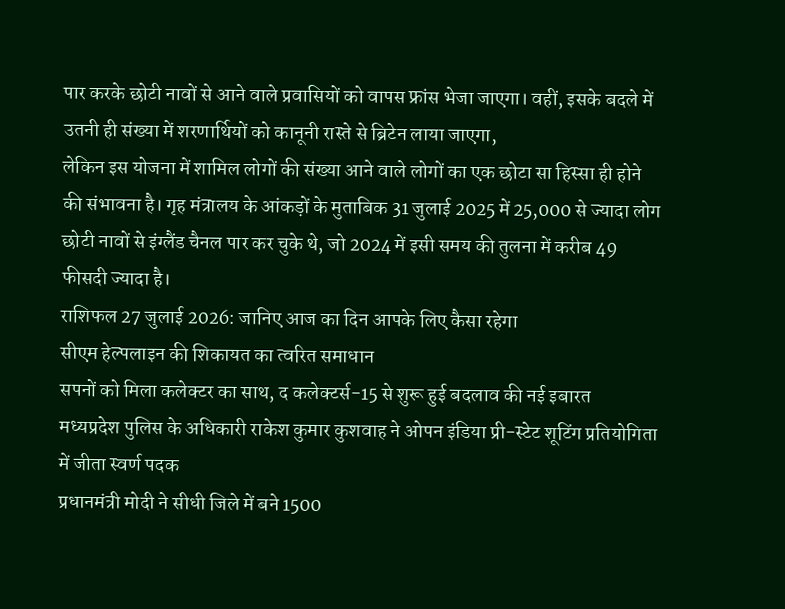पार करके छोटी नावों से आने वाले प्रवासियों को वापस फ्रांस भेजा जाएगा। वहीं, इसके बदले में उतनी ही संख्या में शरणार्थियों को कानूनी रास्ते से ब्रिटेन लाया जाएगा,
लेकिन इस योजना में शामिल लोगों की संख्या आने वाले लोगों का एक छोटा सा हिस्सा ही होने की संभावना है। गृह मंत्रालय के आंकड़ों के मुताबिक 31 जुलाई 2025 में 25,000 से ज्यादा लोग छोटी नावों से इंग्लैंड चैनल पार कर चुके थे, जो 2024 में इसी समय की तुलना में करीब 49 फीसदी ज्यादा है।
राशिफल 27 जुलाई 2026: जानिए आज का दिन आपके लिए कैसा रहेगा
सीएम हेल्पलाइन की शिकायत का त्वरित समाधान
सपनों को मिला कलेक्टर का साथ, द कलेक्टर्स-15 से शुरू हुई बदलाव की नई इबारत
मध्यप्रदेश पुलिस के अधिकारी राकेश कुमार कुशवाह ने ओपन इंडिया प्री-स्टेट शूटिंग प्रतियोगिता में जीता स्वर्ण पदक
प्रधानमंत्री मोदी ने सीधी जिले में बने 1500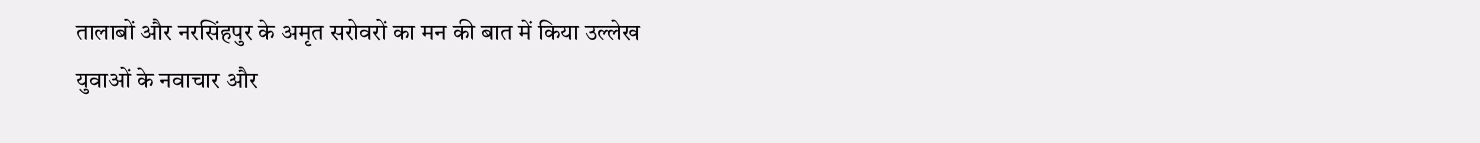तालाबों और नरसिंहपुर के अमृत सरोवरों का मन की बात में किया उल्लेख
युवाओं के नवाचार और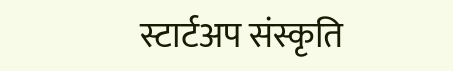स्टार्टअप संस्कृति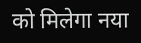को मिलेगा नया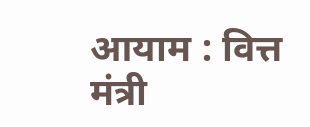आयाम : वित्त मंत्री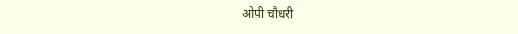ओपी चौधरी